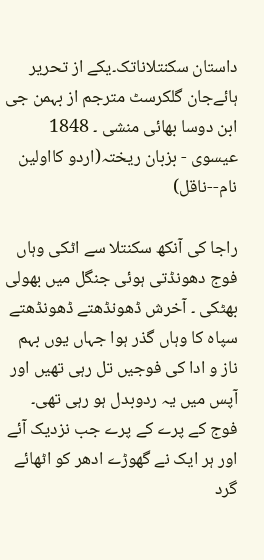داستان سکنتلاناتک۔یکے از تحریر ہائےجان گلکرسٹ مترجم از بہمن جی ابن دوسا بھائی منشی ۔ 1848 عیسوی - بزبان ریختہ(اردو کااولین نام--ناقل)

راجا کی آنکھ سکنتلا سے اٹکی وہاں فوج دھونڈتی ہوئی جنگل میں بھولی بھٹکی ۔ آخرش ڈھونڈھتے ڈھونڈھتے سپاہ کا وہاں گذر ہوا جہاں یوں بہم ناز و ادا کی فوجیں تل رہی تھیں اور آپس میں یہ ردوبدل ہو رہی تھی۔ فوج کے پرے کے پرے جب نزدیک آئے اور ہر ایک نے گھوڑے ادھر کو اٹھائے گرد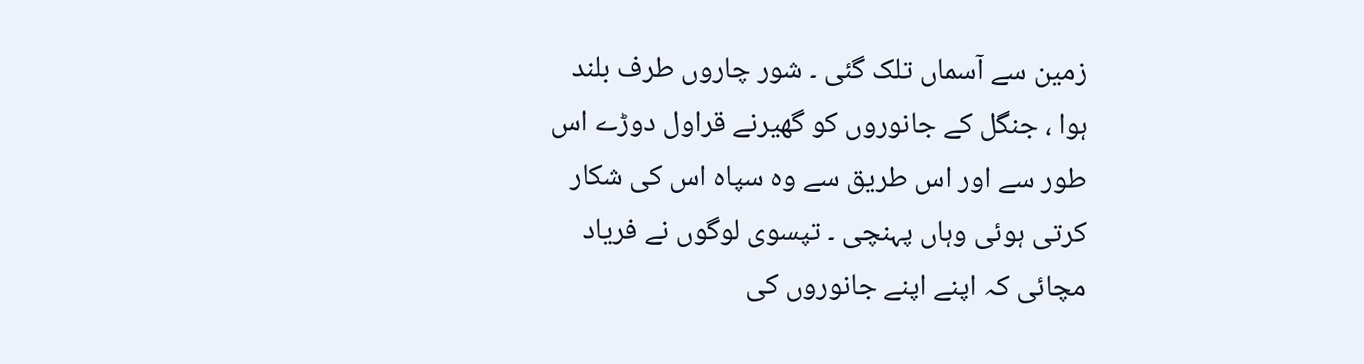زمین سے آسماں تلک گئی ۔ شور چاروں طرف بلند ہوا ، جنگل کے جانوروں کو گھیرنے قراول دوڑے اس طور سے اور اس طریق سے وہ سپاہ اس کی شکار کرتی ہوئی وہاں پہنچی ۔ تپسوی لوگوں نے فریاد مچائی کہ اپنے اپنے جانوروں کی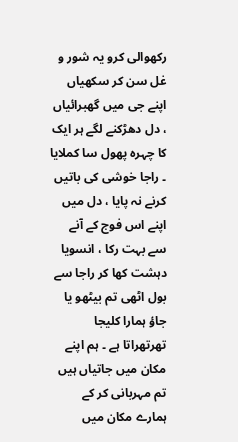رکھوالی کرو یہ شور و غل سن کر سکھیاں اپنے جی میں گھبرائیاں ، دل دھڑکنے لگے ہر ایک کا چہرہ پھول سا کملایا ۔ راجا خوشی کی باتیں کرنے نہ پایا ، دل میں اپنے اس فوج کے آنے سے بہت رکا ، انسویا دہشت کھا کر راجا سے بول اٹھی تم بیٹھو یا جاؤ ہمارا کلیجا تھرتھراتا ہے ۔ ہم اپنے مکان میں جاتیاں ہیں تم مہربانی کر کے ہمارے مکان میں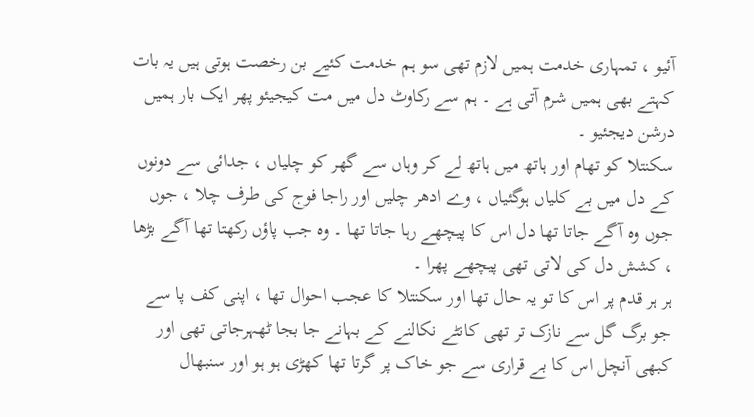آئیو ، تمہاری خدمت ہمیں لازم تھی سو ہم خدمت کئیے بن رخصت ہوتی ہیں یہ بات کہتے بھی ہمیں شرم آتی ہے ۔ ہم سے رکاوٹ دل میں مت کیجیئو پھر ایک بار ہمیں درشن دیجئیو ۔
سکنتلا کو تھام اور ہاتھ میں ہاتھ لے کر وہاں سے گھر کو چلیاں ، جدائی سے دونوں کے دل میں بے کلیاں ہوگئیاں ، وے ادھر چلیں اور راجا فوج کی طرف چلا ، جوں جوں وہ آگے جاتا تھا دل اس کا پیچھے رہا جاتا تھا ۔ وہ جب پاؤں رکھتا تھا آگے بڑھا ، کشش دل کی لاتی تھی پیچھے پھرا ۔
ہر ہر قدم پر اس کا تو یہ حال تھا اور سکنتلا کا عجب احوال تھا ، اپنی کف پا سے جو برگ گل سے نازک تر تھی کانٹے نکالنے کے بہانے جا بجا ٹھہرجاتی تھی اور کبھی آنچل اس کا بے قراری سے جو خاک پر گرتا تھا کھڑی ہو ہو اور سنبھال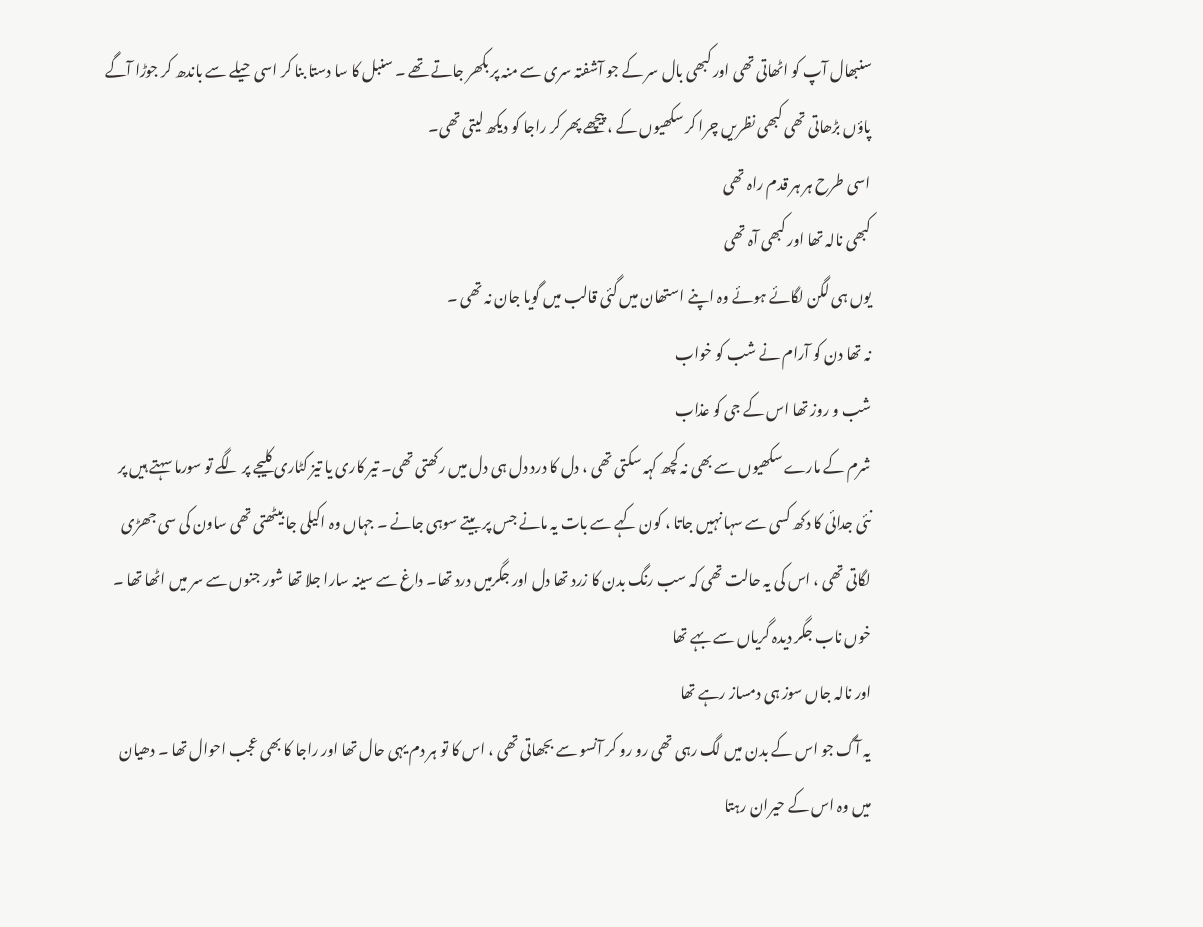سنبھال آپ کو اٹھاتی تھی اور کبھی بال سر کے جو آشفتہ سری سے منہ پر بکھر جاتے تھے ۔ سنبل کا سا دستا بنا کر اسی حیلے سے باندھ کر جوڑا آگے پاؤں بڑھاتی تھی کبھی نظریں چرا کر سکھیوں کے ، پیچھے پھر کر راجا کو دیکھ لیتی تھی۔
اسی طرح ہر ہر قدم راہ تھی
کبھی نالہ تھا اور کبھی آہ تھی
یوں ہی لگن لگائے ہوئے وہ اپنے استھان میں گئی قالب میں گویا جان نہ تھی ۔
نہ تھا دن کو آرام نے شب کو خواب
شب و روز تھا اس کے جی کو عذاب
شرم کے مارے سکھیوں سے بھی نہ کچھ کہہ سکتی تھی ، دل کا درد دل ہی دل میں رکھتی تھی۔ تیر کاری یا تیز کٹاری کلیجے پر لگے تو سورما سہتے ہیں پر نئی جدائی کا دکھ کسی سے سہا نہیں جاتا ، کون کہے سے بات یہ مانے جس پر بیتے سوہی جانے ۔ جہاں وہ اکیلی جا بیٹھتی تھی ساون کی سی جھڑی لگاتی تھی ، اس کی یہ حالت تھی کہ سب رنگ بدن کا زرد تھا دل اور جگرمیں درد تھا۔ داغ سے سینہ سارا جلا تھا شور جنوں سے سر میں اٹھا تھا ۔
خوں ناب جگر دیدہ گریاں سے بہے تھا
اور نالہ جاں سوز ہی دمساز رہے تھا
یہ آگ جو اس کے بدن میں لگ رہی تھی رو رو کر آنسو سے بجھاتی تھی ، اس کا تو ہر دم یہی حال تھا اور راجا کا بھی عجب احوال تھا ۔ دھیان میں وہ اس کے حیران رہتا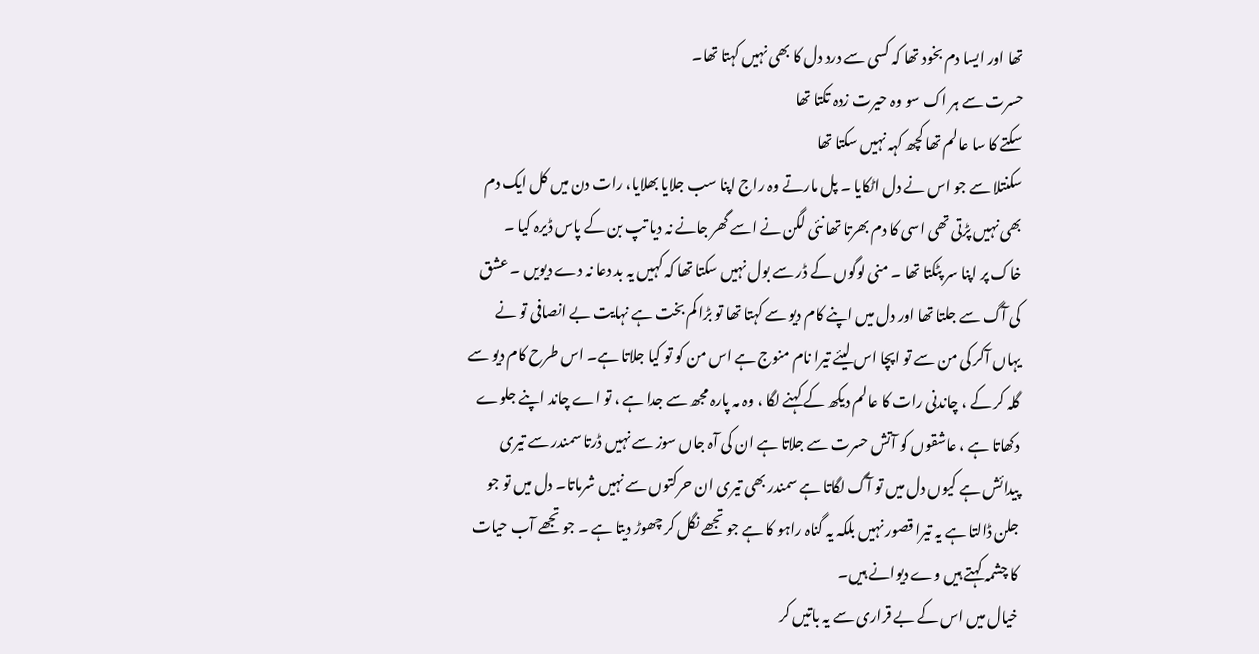تھا اور ایسا دم بخود تھا کہ کسی سے درد دل کا بھی نہیں کہتا تھا۔
حسرت سے ہر اک سو وہ حیرت زدہ تکتا تھا
سکتے کا سا عالم تھا کچھ کہہ نہیں سکتا تھا
سکنتلا سے جو اس نے دل اٹکایا ۔ پل مارتے وہ راج اپنا سب جلایا بھلایا، رات دن میں کل ایک دم بھی نہیں پڑتی تھی اسی کا دم بھرتا تھا نئی لگن نے اسے گھر جانے نہ دیا تپ بن کے پاس ڈیرہ کیا ۔ خاک پر اپنا سر پٹکتا تھا ۔ منی لوگوں کے ڈر سے بول نہیں سکتا تھا کہ کہیں یہ بد دعا نہ دے دیویں ۔ عشق کی آگ سے جلتا تھا اور دل میں اپنے کام دیو سے کہتا تھا تو بڑا کم بخت ہے نہایت بے انصافی تو نے یہاں آکر کی من سے تو اپچا اس لیئے تیرا نام منوج ہے اس من کو تو کیا جلاتا ہے۔ اس طرح کام دیو سے گلہ کر کے ، چاندنی رات کا عالم دیکھ کے کہنے لگا ، وہ مہ پارہ مجھ سے جدا ہے ، تو اے چاند اپنے جلوے دکھاتا ہے ، عاشقوں کو آتش حسرت سے جلاتا ہے ان کی آہ جاں سوز سے نہیں ڈرتا سمندر سے تیری پیدائش ہے کیوں دل میں تو آگ لگاتا ہے سمندر بھی تیری ان حرکتوں سے نہیں شرماتا۔ دل میں تو جو جلن ڈالتا ہے یہ تیرا قصور نہیں بلکہ یہ گناہ راہو کا ہے جو تجھے نگل کر چھوڑ دیتا ہے ۔ جو تجھے آب حیات کا چشمہ کہتے ہیں وے دیوانے ہیں۔
خیال میں اس کے بے قراری سے یہ باتیں کر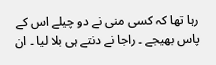رہا تھا کہ کسی منی نے دو چیلے اس کے پاس بھیجے ۔ راجا نے دنتے ہی بلا لیا ۔ ان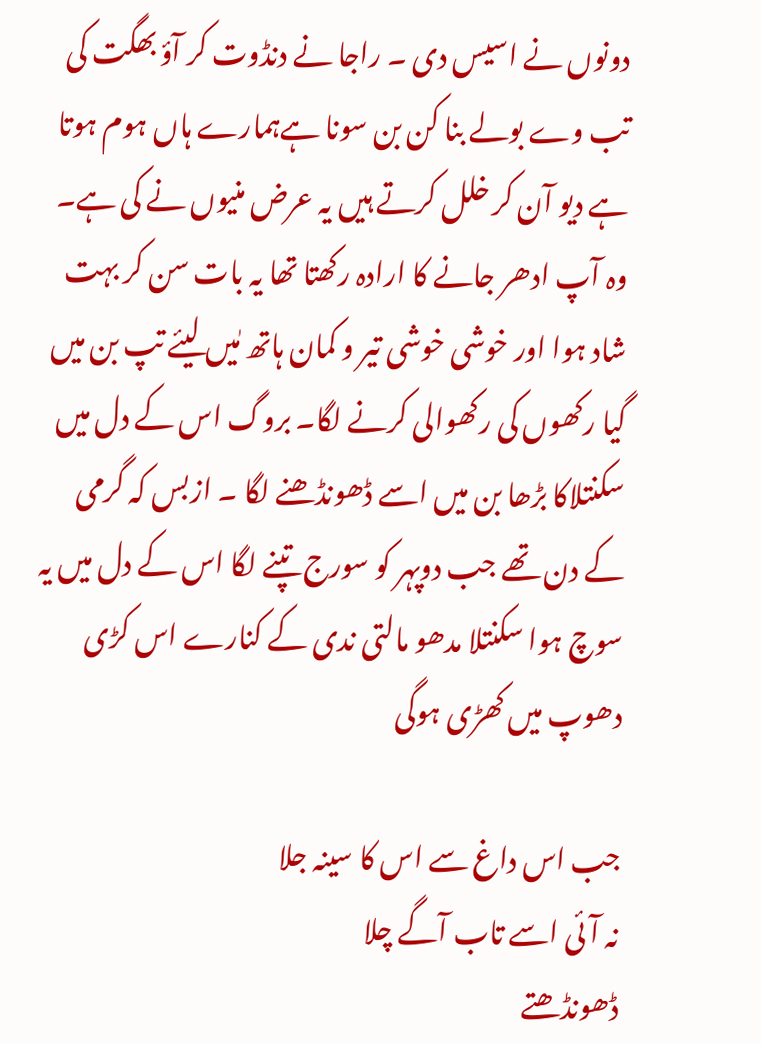دونوں نے اسیس دی ۔ راجا نے دنڈوت کر آؤ بھگت کی تب وے بولے بنا کن بن سونا ہےہمارے ہاں ہوم ہوتا ہے دیو آن کر خلل کرتے ہیں یہ عرض منیوں نے کی ہے۔
وہ آپ ادھر جانے کا ارادہ رکھتا تھا یہ بات سن کر بہت شاد ہوا اور خوشی خوشی تیر و کمان ہاتھ مٰیں لیئے تپ بن میں گیا رکھوں کی رکھوالی کرنے لگا۔ بروگ اس کے دل میں سکنتلاکا بڑھا بن میں اسے ڈھونڈھنے لگا ۔ ازبس کہ گرمی کے دن تھے جب دوپہر کو سورج تپنے لگا اس کے دل میں یہ سوچ ہوا سکنتلا مدھو مالتی ندی کے کنارے اس کڑی دھوپ میں کھڑی ہوگی

جب اس داغ سے اس کا سینہ جلا
نہ آئی اسے تاب آگے چلا
ڈھونڈھتے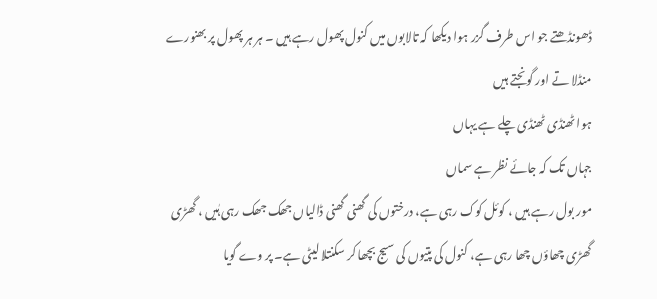ڈھونڈھتے جو اس طرف گزر ہوا دیکھا کہ تالابوں میں کنول پھول رہے ہیں ۔ ہر ہر پھول پر بھنورے منڈلا تے اور گونجتے ہیں
ہوا ٹھنڈی ٹھنڈی چلے ہے یہاں
جہاں تک کہ جائے نظر ہے سماں
مور بول رہے ہیں ، کوئل کوک رہی ہے، درختوں کی گھنی گھنی ڈالیاں جھک جھک رہی ہٰیں ، گھڑی گھڑی چھاؤں چھا رہی ہے، کنول کی پتیوں کی سیج بچھا کر سکنتلا لیٹی ہے۔ پر وے گویا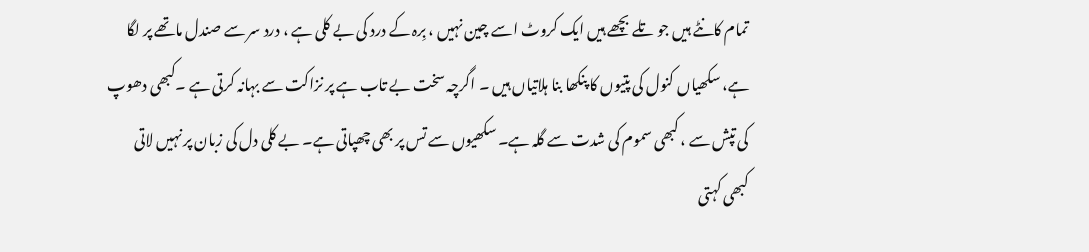تمام کانٹے ہیں جو تلے بچھے ہیں ایک کروٹ اسے چین نہیں ، بِرہ کے درد کی بے کلی ہے ، درد سر سے صندل ماتھے پر لگا ہے، سکھیاں کنول کی پتیوں کا پنکھا بنا ہلاتیاں ہیں ۔ اگرچہ سخت بے تاب ہے پر نزاکت سے بہانہ کرتی ہے ۔کبھی دھوپ کی تپش سے ، کبھی سموم کی شدت سے گلہ ہے۔ سکھیوں سے تس پر بھی چھپاتی ہے۔ بے کلی دل کی زبان پر نہیں لاتی کبھی کہتی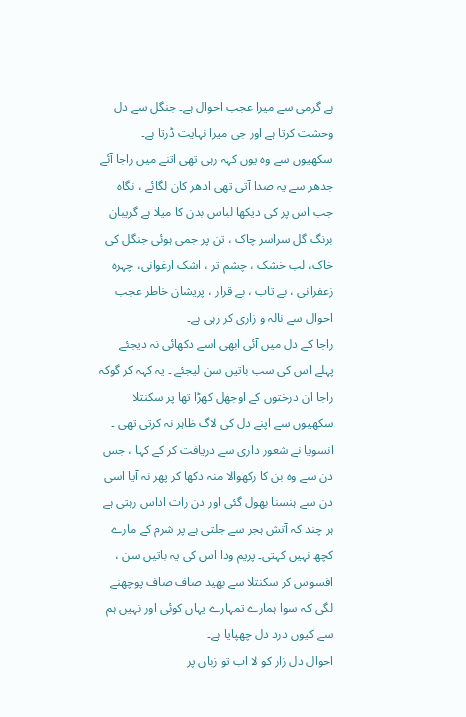ہے گرمی سے میرا عجب احوال ہے۔ جنگل سے دل وحشت کرتا ہے اور جی میرا نہایت ڈرتا ہے۔
سکھیوں سے وہ یوں کہہ رہی تھی اتنے میں راجا آئے جدھر سے یہ صدا آتی تھی ادھر کان لگائے ، نگاہ جب اس پر کی دیکھا لباس بدن کا میلا ہے گریبان برنگ گل سراسر چاک ، تن پر جمی ہوئی جنگل کی خاک، لب خشک ، چشم تر ، اشک ارغوانی، چہرہ زعفرانی ، بے تاب ، بے قرار ، پریشان خاطر عجب احوال سے نالہ و زاری کر رہی ہے۔
راجا کے دل میں آئی ابھی اسے دکھائی نہ دیجئے پہلے اس کی سب باتیں سن لیجئے ۔ یہ کہہ کر گوکہ راجا ان درختوں کے اوجھل کھڑا تھا پر سکنتلا سکھیوں سے اپنے دل کی لاگ ظاہر نہ کرتی تھی ۔ انسویا نے شعور داری سے دریافت کر کے کہا ، جس دن سے وہ بن کا رکھوالا منہ دکھا کر پھر نہ آیا اسی دن سے ہنسنا بھول گئی اور دن رات اداس رہتی ہے ہر چند کہ آتش ہجر سے جلتی ہے پر شرم کے مارے کچھ نہیں کہتی۔ پریم ودا اس کی یہ باتیں سن ، افسوس کر سکنتلا سے بھید صاف صاف پوچھنے لگی کہ سوا ہمارے تمہارے یہاں کوئی اور نہیں ہم سے کیوں درد دل چھپایا ہے۔
احوال دل زار کو لا اب تو زباں پر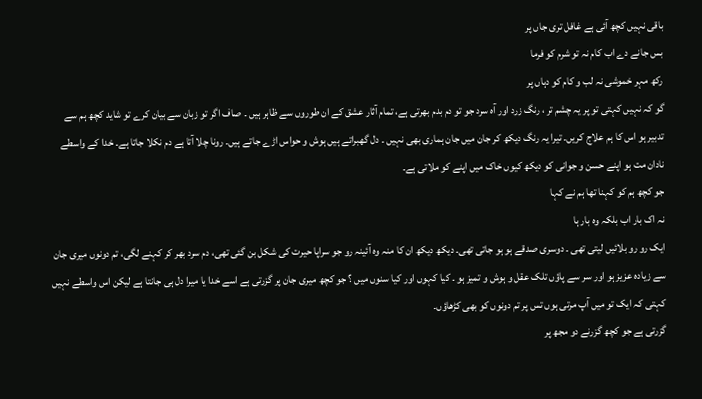باقی نہیں کچھ آئی ہے غافل تری جاں پر
بس جانے دے اب کام نہ تو شرم کو فرما
رکھ مہر خموشی نہ لب و کام کو دہاں پر
گو کہ نہیں کہتی تو پر یہ چشم تر ، رنگ زرد اور آہ سرد جو تو دم بدم بھرتی ہے، تمام آثار عشق کے ان طوروں سے ظاہر ہیں ۔ صاف اگر تو زبان سے بیان کرے تو شاید کچھ ہم سے تدبیر ہو اس کا ہم علاج کریں۔ تیرا یہ رنگ دیکھ کر جان میں جان ہماری بھی نہیں ۔ دل گھبراتے ہیں ہوش و حواس اڑے جاتے ہیں۔ رونا چلا آتا ہے دم نکلا جاتا ہے۔ خدا کے واسطے نادان مت ہو اپنے حسن و جوانی کو دیکھ کیوں خاک میں اپنے کو ملاتی ہے۔
جو کچھ ہم کو کہنا تھا ہم نے کہا
نہ اک بار اب بلکہ وہ بار ہا
ایک رو رو بلائیں لیتی تھی ۔ دوسری صدقے ہو ہو جاتی تھی۔ دیکھ دیکھ ان کا منہ وہ آئینہ رو جو سراپا حیرت کی شکل بن گئی تھی، دم سرد بھر کر کہنے لگی، تم دونوں میری جان سے زیادہ عزیز ہو اور سر سے پاؤں تلک عقل و ہوش و تمیز ہو ۔ کیا کہوں اور کیا سنوں میں ؟ جو کچھ میری جان پر گزرتی ہے اسے خدا یا میرا دل ہی جانتا ہے لیکن اس واسطے نہیں کہتی کہ ایک تو میں آپ مرتی ہوں تس پر تم دونوں کو بھی کڑھاؤں۔
گزرتی ہے جو کچھ گزرنے دو مجھ پر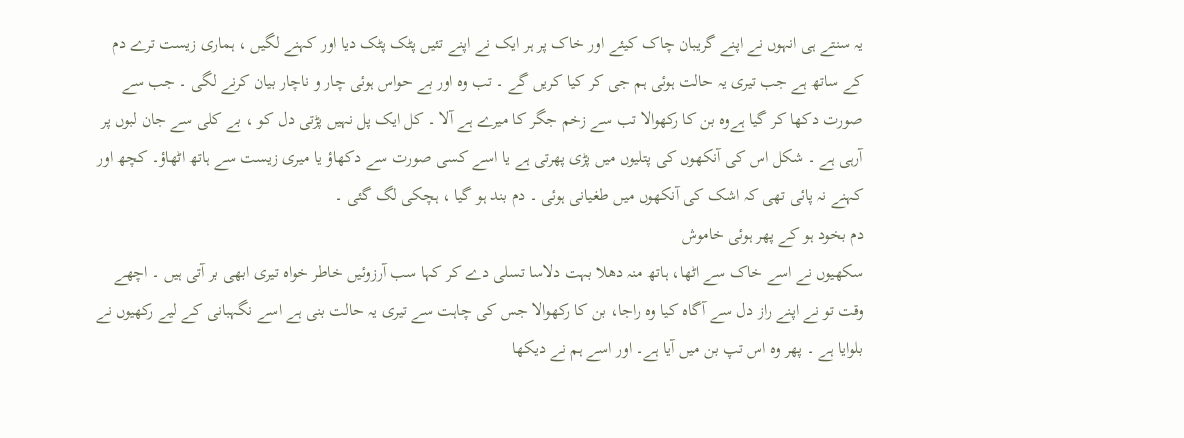یہ سنتے ہی انہوں نے اپنے گریبان چاک کیئے اور خاک پر ہر ایک نے اپنے تئیں پٹک پٹک دیا اور کہنے لگیں ، ہماری زیست ترے دم کے ساتھ ہے جب تیری یہ حالت ہوئی ہم جی کر کیا کریں گے ۔ تب وہ اور بے حواس ہوئی چار و ناچار بیان کرنے لگی ۔ جب سے صورت دکھا کر گیا ہےوہ بن کا رکھوالا تب سے زخم جگر کا میرے ہے آلا ۔ کل ایک پل نہیں پڑتی دل کو ، بے کلی سے جان لبوں پر آرہی ہے ۔ شکل اس کی آنکھوں کی پتلیوں میں پڑی پھرتی ہے یا اسے کسی صورت سے دکھاؤ یا میری زیست سے ہاتھ اٹھاؤ۔ کچھ اور کہنے نہ پائی تھی کہ اشک کی آنکھوں میں طغیانی ہوئی ۔ دم بند ہو گیا ، ہچکی لگ گئی ۔
دم بخود ہو کے پھر ہوئی خاموش
سکھیوں نے اسے خاک سے اٹھا، ہاتھ منہ دھلا بہت دلاسا تسلی دے کر کہا سب آرزوئیں خاطر خواہ تیری ابھی بر آتی ہیں ۔ اچھے وقت تو نے اپنے راز دل سے آگاہ کیا وہ راجا، بن کا رکھوالا جس کی چاہت سے تیری یہ حالت بنی ہے اسے نگہبانی کے لیے رکھیوں نے بلوایا ہے ۔ پھر وہ اس تپ بن میں آیا ہے۔ اور اسے ہم نے دیکھا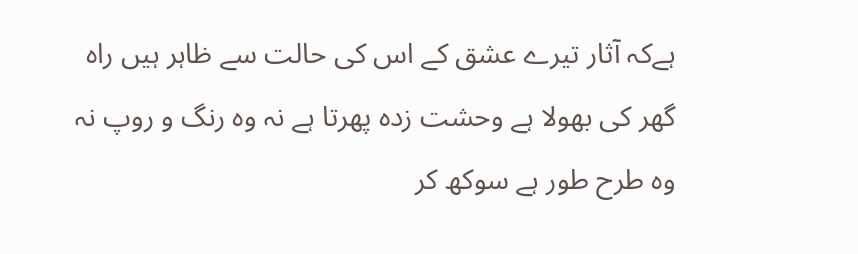ہےکہ آثار تیرے عشق کے اس کی حالت سے ظاہر ہیں راہ گھر کی بھولا ہے وحشت زدہ پھرتا ہے نہ وہ رنگ و روپ نہ وہ طرح طور ہے سوکھ کر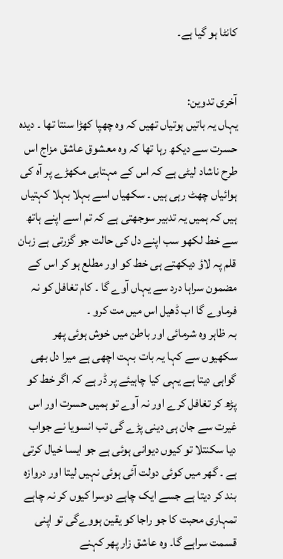کانٹا ہو گیا ہے۔


آخری تدوین:
یہاں یہ باتیں ہوتیاں تھیں کہ وہ چھپا کھڑا سنتا تھا ۔ دیدہ حسرت سے دیکھ رہا تھا کہ وہ معشوق عاشق مزاج اس طرح ناشاد لیٹی ہے کہ اس کے مہتابی مکھڑے پر آہ کی ہوائیاں چھٹ رہی ہیں ۔ سکھیاں اسے بہلا بہلا کہتیاں ہیں کہ ہمیں یہ تدبیر سوجھتی ہے کہ تم اسے اپنے ہاتھ سے خط لکھو سب اپنے دل کی حالت جو گزرتی ہے زبان قلم پہ لاؤ دیکھتے ہی خط کو اور مطلع ہو کر اس کے مضمون سراہا درد سے یہاں آوے گا ۔ کام تغافل کو نہ فرماوے گا اب ڈھیل اس میں مت کرو ۔
بہ ظاہر وہ شرمائی اور باطن میں خوش ہوئی پھر سکھیوں سے کہا یہ بات بہت اچھی ہے میرا دل بھی گواہی دیتا ہے یہی کیا چاہیئے پر ڈر ہے کہ اگر خط کو پڑھ کر تغافل کرے اور نہ آوے تو ہمیں حسرت اور اس غیرت سے جان ہی دینی پڑے گی تب انسویا نے جواب دیا سکنتلا تو کیوں دیوانی ہوئی ہے جو ایسا خیال کرتی ہے ۔ گھر میں کوئی دولت آئی ہوئی نہیں لیتا اور دروازہ بند کر دیتا ہے جسے ایک چاہے دوسرا کیوں کر نہ چاہے تمہاری محبت کا جو راجا کو یقین ہووےگی تو اپنی قسمت سراہے گا۔ وہ عاشق زار پھر کہنے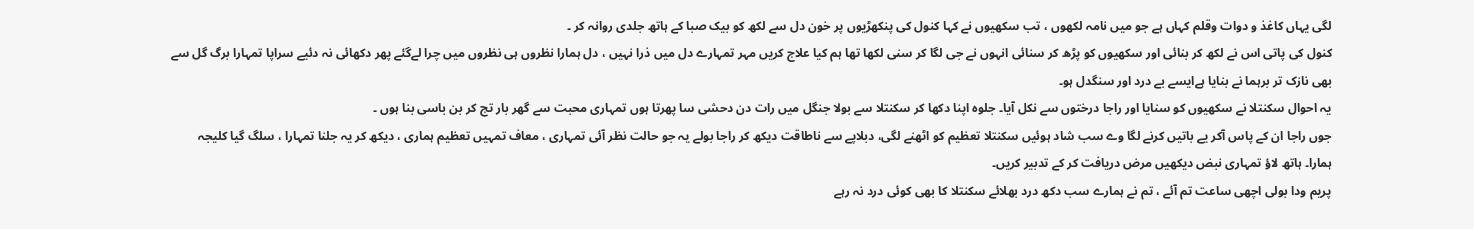لگی یہاں کاغذ و دوات وقلم کہاں ہے جو میں نامہ لکھوں ، تب سکھیوں نے کہا کنول کی پنکھڑیوں پر خون دل سے لکھ کو بیک صبا کے ہاتھ جلدی روانہ کر ۔
کنول کی پاتی اس نے لکھ کر بنائی اور سکھیوں کو پڑھ کر سنائی انہوں نے جی لگا کر سنی لکھا تھا ہم کیا علاج کریں مہر تمہارے دل میں ذرا نہیں ، دل ہمارا نظروں ہی نظروں میں چرا لےگئے پھر دکھائی نہ دئیے سراپا تمہارا برگ گل سے بھی نازک تر برہما نے بنایا ہےایسے بے درد اور سنگدل ہو۔
یہ احوال سکنتلا نے سکھیوں کو سنایا اور راجا درختوں سے نکل آیا۔ جلوہ اپنا دکھا کر سکنتلا سے بولا جنگل میں رات دن دحشی سا پھرتا ہوں تمہاری محبت سے گھر بار تج کر بن باسی بنا ہوں ۔
جوں راجا ان کے پاس آکر یے باتیں کرنے لگا وے سب شاد ہوئیں سکنتلا تعظیم کو اٹھنے لگی، دبلاپے سے ناطاقت دیکھ کر راجا بولے یہ جو حالت نظر آئی تمہاری ، معاف تمہیں تعظیم ہماری ، دیکھ کر یہ جلنا تمہارا ، سلگ گیا کلیجہ ہمارا۔ ہاتھ لاؤ تمہاری نبض دیکھیں مرض دریافت کر کے تدبیر کریں۔
پریم ودا بولی اچھی ساعت تم آئے ، تم نے ہمارے سب دکھ درد بھلائے سکنتلا کا بھی کوئی درد نہ رہے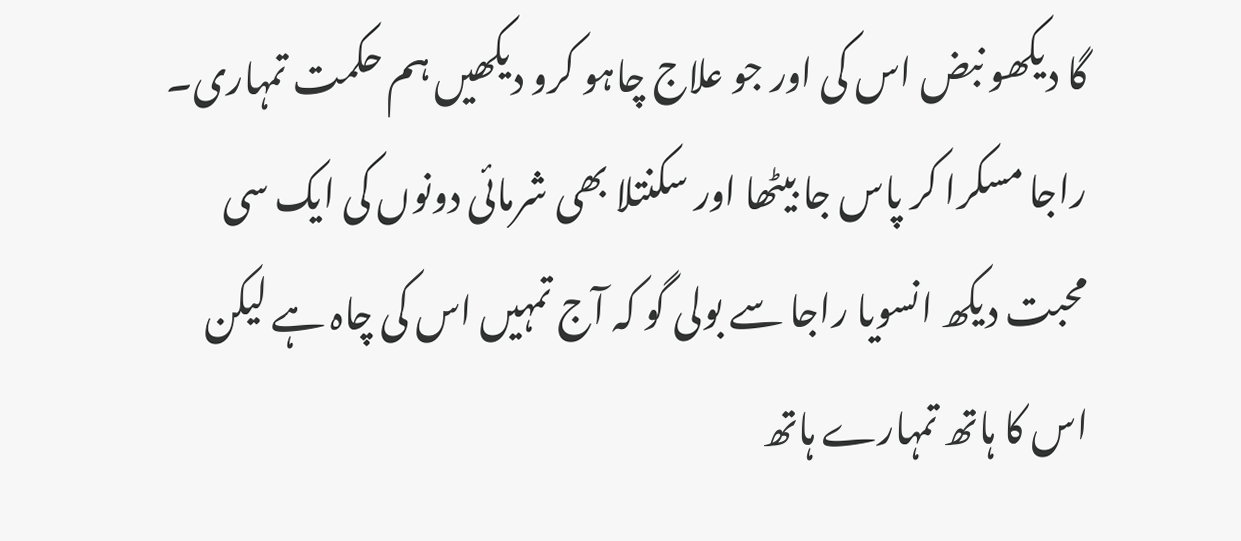گا دیکھو نبض اس کی اور جو علاج چاہو کرو دیکھیں ہم حکمت تمہاری۔
راجا مسکرا کر پاس جا بیٹھا اور سکنتلا بھی شرمائی دونوں کی ایک سی محبت دیکھ انسویا راجا سے بولی گو کہ آج تمہیں اس کی چاہ ہے لیکن اس کا ہاتھ تمہارے ہاتھ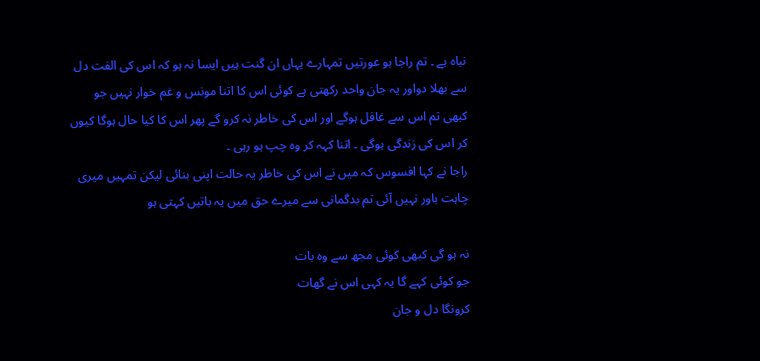نباہ ہے ۔ تم راجا ہو عورتیں تمہارے یہاں ان گنت ہیں ایسا نہ ہو کہ اس کی الفت دل سے بھلا دواور یہ جان واحد رکھتی ہے کوئی اس کا اتنا مونس و غم خوار نہیں جو کبھی تم اس سے غافل ہوگے اور اس کی خاطر نہ کرو گے پھر اس کا کیا حال ہوگا کیوں کر اس کی زندگی ہوگی ۔ اتنا کہہ کر وہ چپ ہو رہی ۔
راجا نے کہا افسوس کہ میں نے اس کی خاطر یہ حالت اپنی بنائی لیکن تمہیں میری چاہت باور نہیں آئی تم بدگمانی سے میرے حق میں یہ باتیں کہتی ہو

نہ ہو گی کبھی کوئی مجھ سے وہ بات
جو کوئی کہے گا یہ کہی اس نے گھات
کرونگا دل و جان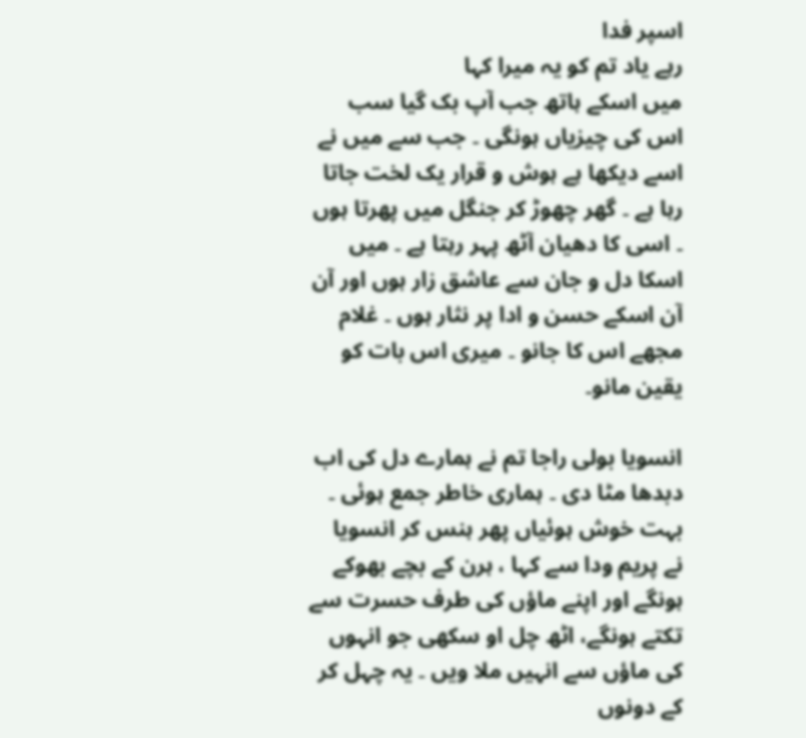اسپر فدا
رہے یاد تم کو یہ میرا کہا
میں اسکے ہاتھ جب آپ بک گیا سب اس کی چیزیاں ہونگی ۔ جب سے میں نے اسے دیکھا ہے ہوش و قرار یک لخت جاتا رہا ہے ۔ گھر چھوڑ کر جنگل میں پھرتا ہوں ۔ اسی کا دھیان آٹھ پہر رہتا ہے ۔ میں اسکا دل و جان سے عاشق زار ہوں اور آن آن اسکے حسن و ادا پر نثار ہوں ۔ غلام مجھے اس کا جانو ۔ میری اس بات کو یقین مانو۔

انسویا بولی راجا تم نے ہمارے دل کی اب دبدھا مٹا دی ۔ ہماری خاطر جمع ہوئی ۔ بہت خوش ہوئیاں پھر ہنس کر انسویا نے پریم ودا سے کہا ، ہرن کے بچے بھوکے ہونگے اور اپنے ماؤں کی طرف حسرت سے تکتے ہونگے، اٹھ چل او سکھی جو انہوں کی ماؤں سے انہیں ملا ویں ۔ یہ چہل کر کے دونوں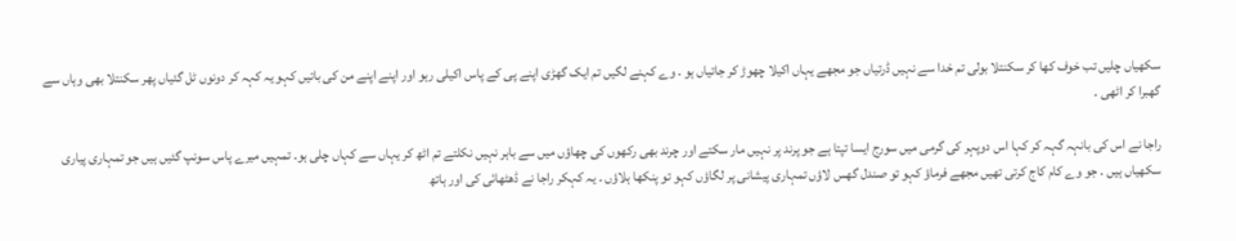سکھیاں چلیں تب خوف کھا کر سکنتلا بولی تم خدا سے نہیں ڈرتیاں جو مجھے یہاں اکیلا چھوڑ کر جاتیاں ہو ۔ وے کہنے لگیں تم ایک گھڑی اپنے پی کے پاس اکیلی رہو اور اپنے اپنے من کی باتیں کہو یہ کہہ کر دونوں ٹل گئیاں پھر سکنتلا بھی وہاں سے گھبرا کر اٹھی ۔

راجا نے اس کی بانہہ گہہ کر کہا اس دوپہر کی گرمی میں سورج ایسا تپتا ہے جو پرند پر نہیں مار سکتے اور چرند بھی رکھوں کی چھاؤں میں سے باہر نہیں نکلتے تم اٹھ کر یہاں سے کہاں چلی ہو۔ تمہیں میرے پاس سونپ گئیں ہیں جو تمہاری پیاری سکھیاں ہیں ۔ جو وے کام کاج کرتی تھیں مجھے فرماؤ کہو تو صندل گھس لاؤں تمہاری پیشانی پر لگاؤں کہو تو پنکھا ہلاؤں ۔ یہ کہکر راجا نے ڈھٹھائی کی اور ہاتھ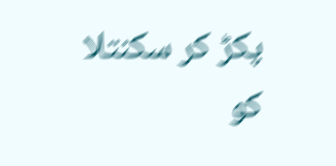پکڑ کر سکنتلا کو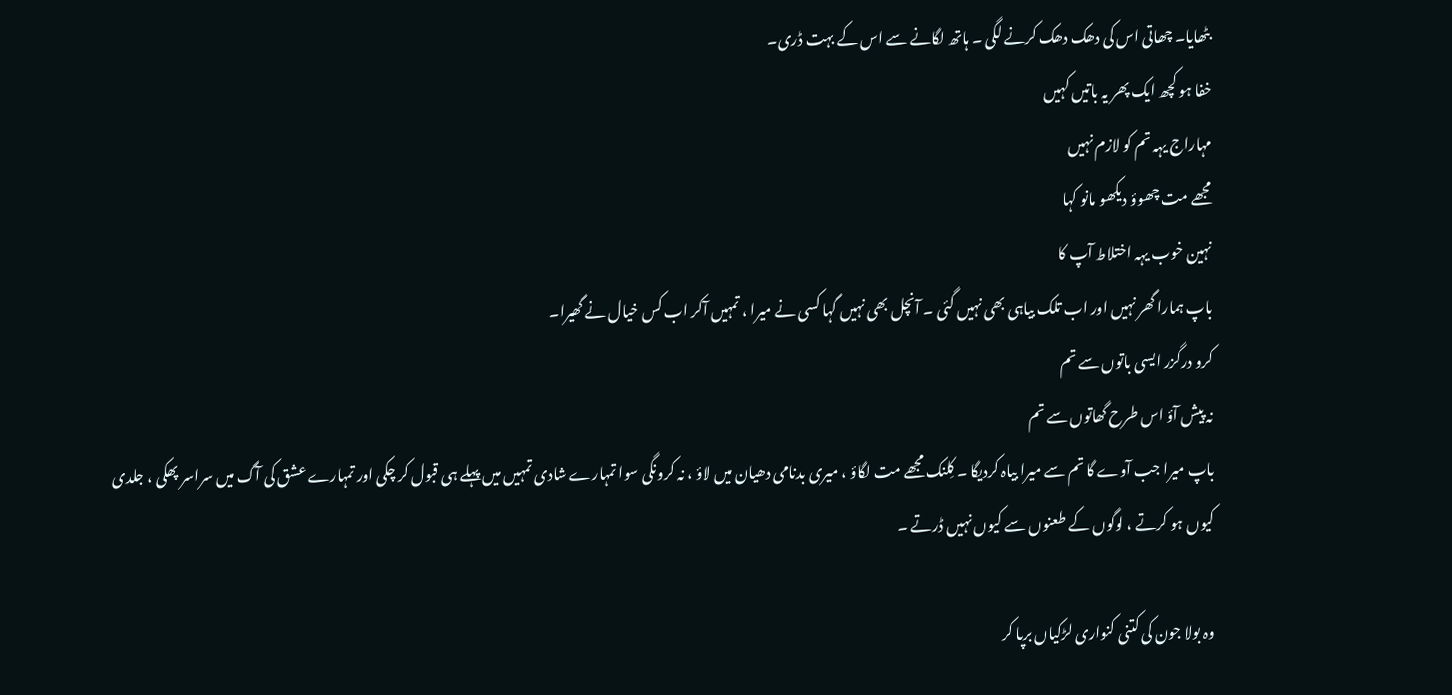بٹھایا۔ چھاتی اس کی دھک دھک کرنے لگی ۔ ہاتھ لگانے سے اس کے بہت ڈری۔
خفا ہو کچھ ایک پھر یہ باتیں کہیں
مہاراج یہہ تم کو لازم نہیں
مجھے مت چھوؤ دیکھو مانو کہا
نہین خوب یہہ اختلاط آپ کا
باپ ہمارا گھر نہیں اور اب تلک بیاہی بھی نہیں گئی ۔ آنچل بھی نہیں گہا کسی نے میرا ، تمہیں آکر اب کس خیال نے گھیرا۔
کرو درگزر ایسی باتوں سے تم
نہ پیش آؤ اس طرح گھاتوں سے تم
باپ میرا جب آوے گا تم سے میرا بیاہ کردیگا ۔ کِلنک مجھے مت لگاؤ ، میری بدنامی دھیان میں لاؤ ، نہ کرونگی سوا تمہارے شادی تمہیں میں پہلے ہی قبول کر چکی اور تمہارے عشق کی آگ میں سراسر پھکی ، جلدی کیوں ہو کرتے ، لوگوں کے طعنوں سے کیوں نہیں ڈرتے ۔

وہ بولا جون کی کتنی کنواری لڑکیاں برپا کر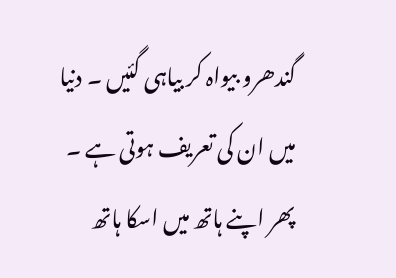گندھرو بیواہ کر بیاہی گئیں ۔ دنیا میں ان کی تعریف ہوتی ہے ۔ پھر اپنے ہاتھ میں اسکا ہاتھ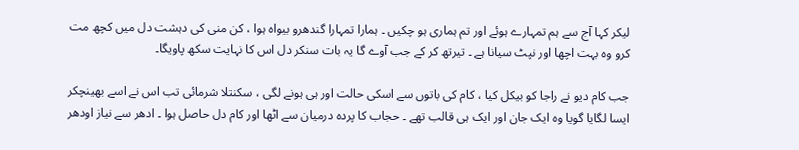لیکر کہا آج سے ہم تمہارے ہوئے اور تم ہماری ہو چکیں ۔ ہمارا تمہارا گندھرو بیواہ ہوا ، کن منی کی دہشت دل میں کچھ مت کرو وہ بہت اچھا اور نپٹ سیانا ہے ۔ تیرتھ کر کے جب آوے گا یہ بات سنکر دل اس کا نہایت سکھ پاویگا۔

جب کام دیو نے راجا کو بیکل کیا ، کام کی باتوں سے اسکی حالت اور ہی ہونے لگی ، سکنتلا شرمائی تب اس نے اسے بھینچکر ایسا لگایا گویا وہ ایک جان اور ایک ہی قالب تھے ۔ حجاب کا پردہ درمیان سے اٹھا اور کام دل حاصل ہوا ۔ ادھر سے نیاز اودھر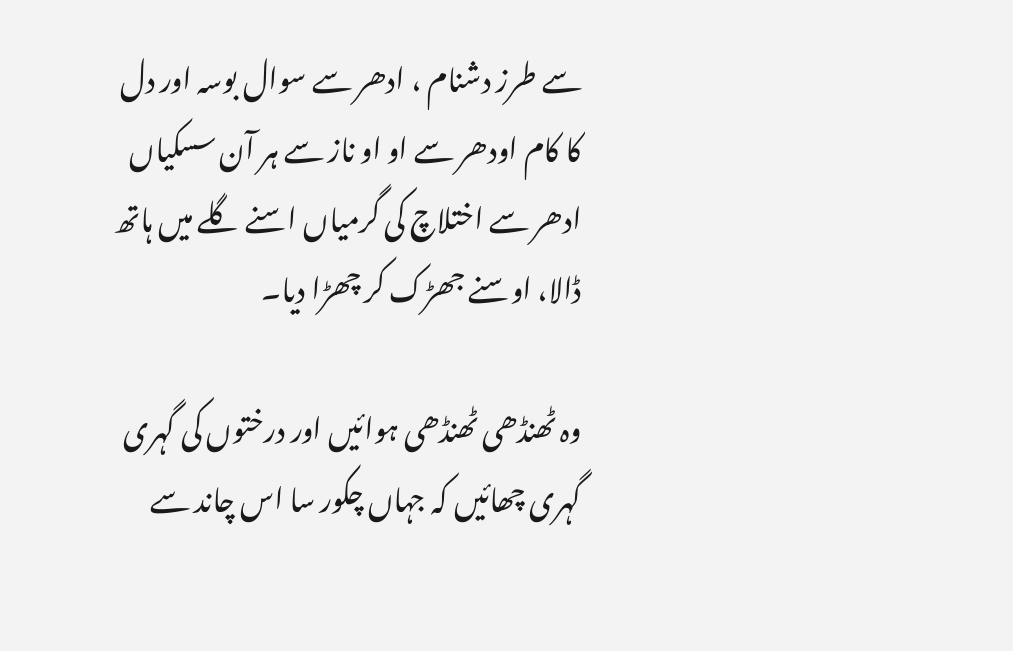سے طرز دشنام ، ادھر سے سوال بوسہ اور دل کا کام اودھر سے او او ناز سے ہر آن سسکیاں ادھر سے اختلاچ کی گرمیاں اسنے گلے میں ہاتھ ڈالا، اوسنے جھڑک کر چھڑا دیا۔

وہ ٹھنڈھی ٹھنڈھی ہوائیں اور درختوں کی گہری گہری چھائیں کہ جہاں چکور سا اس چاند سے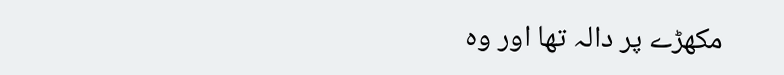مکھڑے پر دالہ تھا اور وہ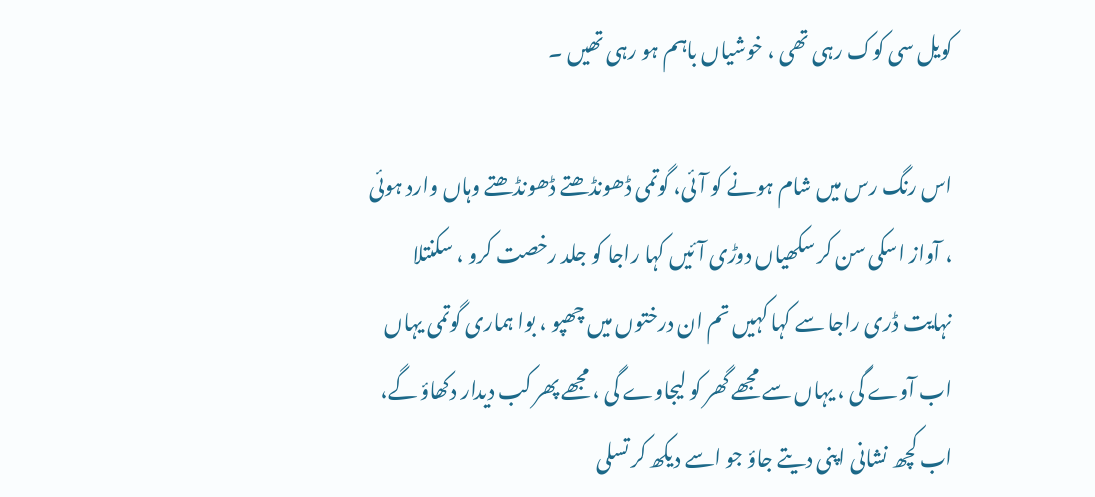کویل سی کوک رہی تھی ، خوشیاں باہم ہو رہی تھیں ۔

اس رنگ رس میں شام ہونے کو آئی، گوتمی ڈھونڈھتے ڈھونڈھتے وہاں وارد ہوئی ، آواز اسکی سن کر سکھیاں دوڑی آئیں کہا راجا کو جلد رخصت کرو ، سکنتلا نہایت ڈری راجا سے کہا کہیں تم ان درختوں میں چھپو ، بوا ہماری گوتمی یہاں اب آوے گی ، یہاں سے مجھے گھر کو لیجاوے گی ، مجھے پھر کب دیدار دکھاؤ گے، اب کچھ نشانی اپنی دیتے جاؤ جو اسے دیکھ کر تسلی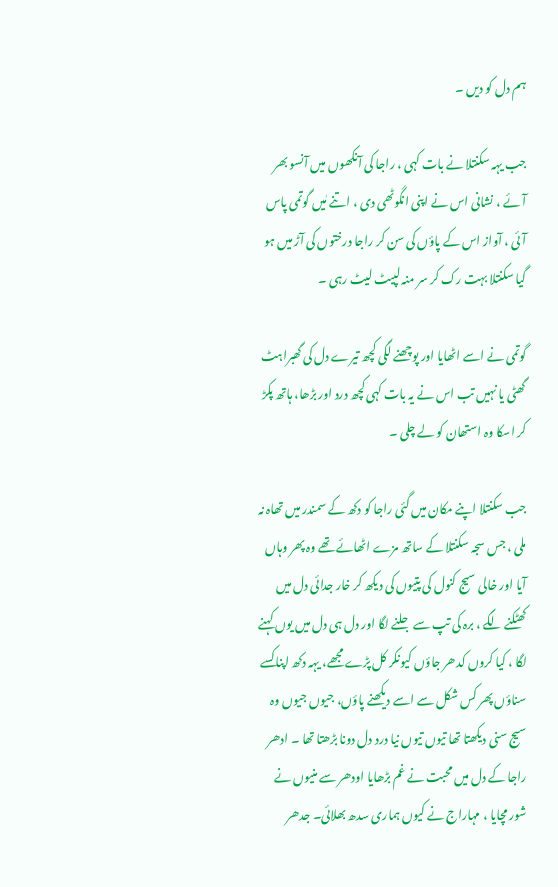ہم دل کو دیں ۔

جب یہہ سکنتلا نے بات کہی ، راجا کی آنکھوں میں آنسو بھر آئے ، نشانی اس نے اپنی انگوٹھی دی ، اتنے مٰیں گوتمی پاس آئی ، آواز اس کے پاؤں کی سن کر راجا درختوں کی آڑ میں ہو گیا سکنتلا بہت رک کر سر منہ لپیٹ لیٹ رہی ۔

گوتمی نے اسے اٹھایا اور پوچھنے لگی کچھ تیرے دل کی گھبراہٹ گھٹی یا نہیں تب اس نے یہ بات کہی کچھ درد اور بڑھا، ہاتھ پکڑ کر اسکا وہ استھان کو لے چلی ۔

جب سکنتلا اپنے مکان میں گئی راجا کو دکھ کے سمندر میں تھاہ نہ ملی ، جس سجہ سکنتلا کے ساتھ مزے اٹھائے تھے وہ پھر وہاں آیا اور خالی سیج کنول کی پتیوں کی دیکھ کر خار جدائی دل میں کھٹکنے لگے ، برہ کی تپ سے جلنے لگا اور دل ہی دل میں یوں کہنے لگا ، کیا کروں کدھر جاؤں کیونکر کل پڑے مجھے، یہہ دکھ اپنا کسے سناؤں پھر کس شکل سے اسے دیکھنے پاؤں، جیوں جیوں وہ سیج سنی دیکھتا تھا تیوں تیوں نیا درد دل دونا بڑھتا تھا ۔ ادھر راجا کے دل میں محبت نے غم بڑھایا اودھر سے منیوں نے شور مچایا ، مہاراج نے کیوں ہماری سدھ بھلائی۔ جدھر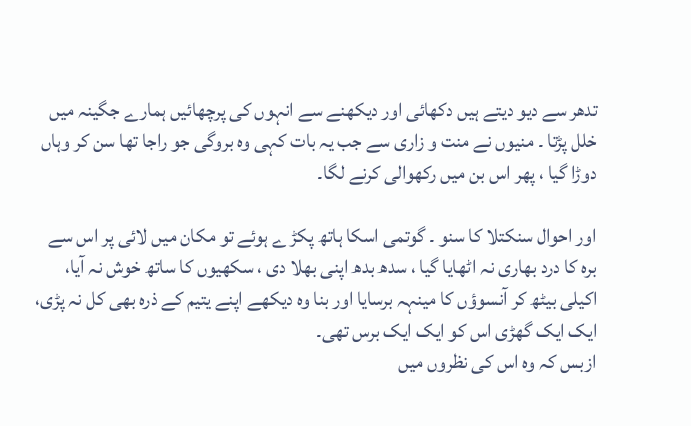تدھر سے دیو دیتے ہیں دکھائی اور دیکھنے سے انہوں کی پرچھائیں ہمارے جگینہ میں خلل پڑتا ۔ منیوں نے منت و زاری سے جب یہ بات کہی وہ بروگی جو راجا تھا سن کر وہاں دوڑا گیا ، پھر اس بن میں رکھوالی کرنے لگا۔

اور احوال سنکتلا کا سنو ۔ گوتمی اسکا ہاتھ پکڑ ے ہوئے تو مکان میں لائی پر اس سے برہ کا درد بھاری نہ اٹھایا گیا ، سدھ بدھ اپنی بھلا دی ، سکھیوں کا ساتھ خوش نہ آیا، اکیلی بیٹھ کر آنسوؤں کا مینہہ برسایا اور بنا وہ دیکھے اپنے یتیم کے ذرہ بھی کل نہ پڑی، ایک ایک گھڑی اس کو ایک ایک برس تھی۔
ازبس کہ وہ اس کی نظروں میں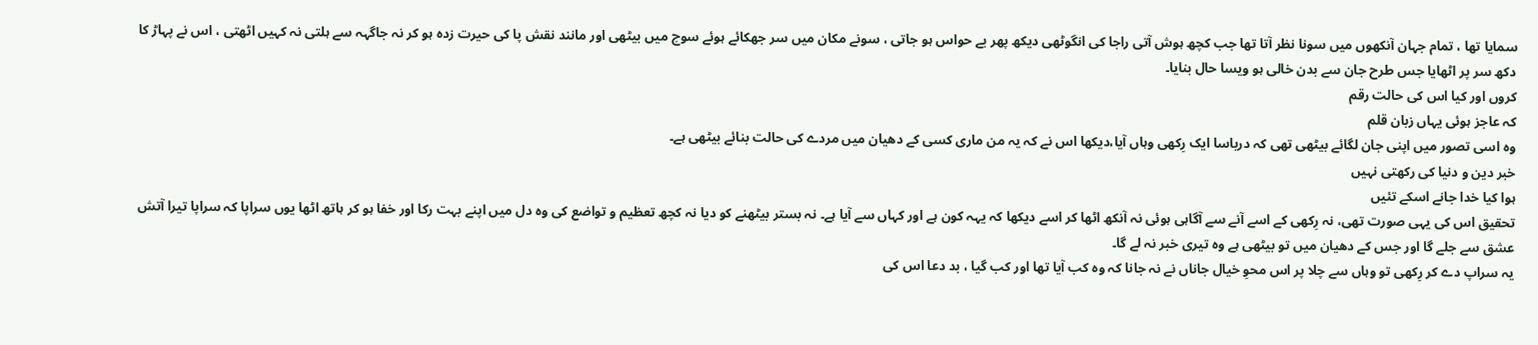سمایا تھا ، تمام جہان آنکھوں میں سونا نظر آتا تھا جب کچھ ہوش آتی راجا کی انگوٹھی دیکھ پھر بے حواس ہو جاتی ، سونے مکان میں سر جھکائے ہوئے سوچ میں بیٹھی اور مانند نقش پا کی حیرت زدہ ہو کر نہ جاگہہ سے ہلتی نہ کہیں اٹھتی ، اس نے پہاڑ کا دکھ سر پر اٹھایا جس طرح جان سے بدن خالی ہو ویسا حال بنایا۔
کروں اور کیا اس کی حالت رقم
کہ عاجز ہوئی یہاں زبان قلم
وہ اسی تصور میں اپنی جان لگائے بیٹھی تھی کہ درباسا ایک رِکھی وہاں آیا،دیکھا اس نے کہ یہ من ماری کسی کے دھیان میں مردے کی حالت بنائے بیٹھی ہے۔
خبر دین و دنیا کی رکھتی نہیں
ہوا کیا خدا جانے اسکے تئیں
تحقیق اس کی یہی صورت تھی، نہ رِکھی کے اسے آنے سے آگاہی ہوئی نہ آنکھ اٹھا کر اسے دیکھا کہ یہہ کون ہے اور کہاں سے آیا ہے۔ نہ بستر بیٹھنے کو دیا نہ کچھ تعظیم و تواضع کی وہ دل میں اپنے بہت رکا اور خفا ہو کر ہاتھ اٹھا یوں سراپا کہ سراپا تیرا آتش عشق سے جلے گا اور جس کے دھیان میں تو بیٹھی ہے وہ تیری خبر نہ لے گا۔
یہ سراپ دے کر رِکھی تو وہاں سے چلا پر اس محوِ خیال جاناں نے نہ جانا کہ وہ کب آیا تھا اور کب گیا ، بد دعا اس کی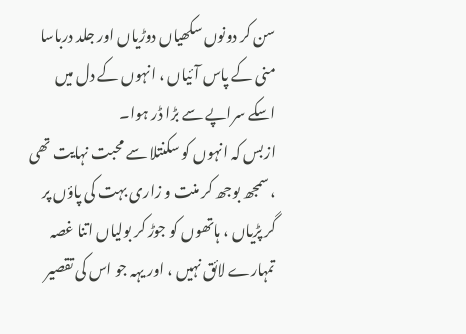سن کر دونوں سکھیاں دوڑیاں اور جلد درباسا منی کے پاس آئیاں ، انہوں کے دل میں اسکے سراپے سے بڑا ڈر ہوا۔
ازبس کہ انہوں کو سکنتلا سے محبت نہایت تھی ، سمجھ بوجھ کر منت و زاری بہت کی پاؤں پر گر پڑیاں ، ہاتھوں کو جوڑ کر بولیاں اتنا غصہ تمہارے لائق نہیں ، اور یہہ جو اس کی تقصیر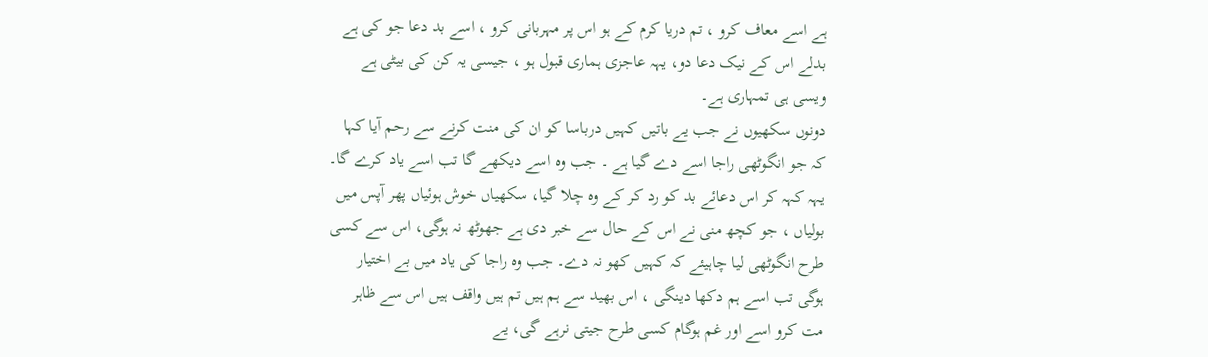ہے اسے معاف کرو ، تم دریا کرم کے ہو اس پر مہربانی کرو ، اسے بد دعا جو کی ہے بدلے اس کے نیک دعا دو، یہہ عاجزی ہماری قبول ہو ، جیسی یہ کن کی بیٹی ہے ویسی ہی تمہاری ہے۔
دونوں سکھیوں نے جب یے باتیں کہیں درباسا کو ان کی منت کرنے سے رحم آیا کہا کہ جو انگوٹھی راجا اسے دے گیا ہے ۔ جب وہ اسے دیکھے گا تب اسے یاد کرے گا۔ یہہ کہہ کر اس دعائے بد کو رد کر کے وہ چلا گیا، سکھیاں خوش ہوئیاں پھر آپس میں بولیاں ، جو کچھ منی نے اس کے حال سے خبر دی ہے جھوٹھ نہ ہوگی، اس سے کسی طرح انگوٹھی لیا چاہیئے کہ کہیں کھو نہ دے۔ جب وہ راجا کی یاد میں بے اختیار ہوگی تب اسے ہم دکھا دینگی ، اس بھید سے ہم ہیں تم ہیں واقف ہیں اس سے ظاہر مت کرو اسے اور غم ہوگام کسی طرح جیتی نرہے گی، یے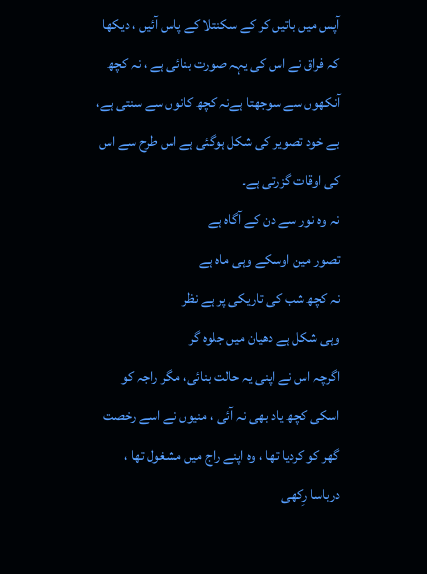آپس میں باتیں کر کے سکنتلا کے پاس آئیں ، دیکھا کہ فراق نے اس کی یہہ صورت بنائی ہے ، نہ کچھ آنکھوں سے سوجھتا ہےنہ کچھ کانوں سے سنتی ہے، بے خود تصویر کی شکل ہوگئی ہے اس طرح سے اس کی اوقات گزرتی ہے۔
نہ وہ نور سے دن کے آگاہ ہے
تصور مین اوسکے وہی ماہ ہے
نہ کچھ شب کی تاریکی پر ہے نظر
وہی شکل ہے دھیان میں جلوہ گر
اگرچہ اس نے اپنی یہ حالت بنائی، مگر راجہ کو اسکی کچھ یاد بھی نہ آئی ، منیوں نے اسے رخصت گھر کو کردیا تھا ، وہ اپنے راج میں مشغول تھا ، درباسا رِکھی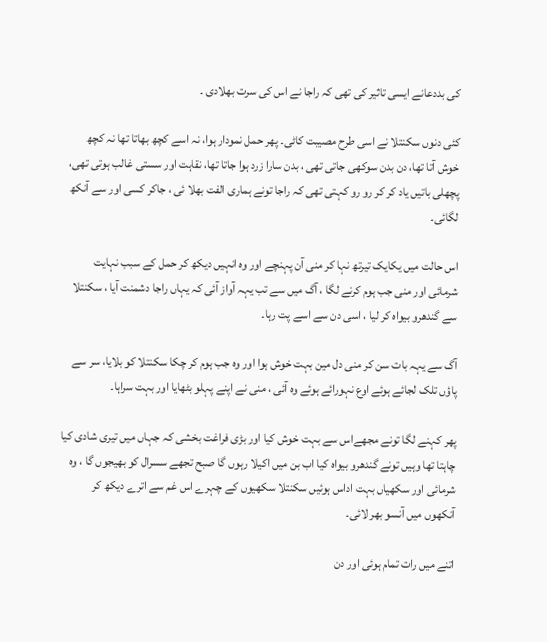کی بددعانے ایسی تاثیر کی تھی کہ راجا نے اس کی سرت بھلادی ۔

کئی دنوں سکنتلا نے اسی طرح مصیبت کاٹی۔ پھر حمل نمودار ہوا، نہ اسے کچھ بھاتا تھا نہ کچھ خوش آتا تھا، دن بدن سوکھی جاتی تھی ، بدن سارا زرد ہوا جاتا تھا، نقاہت اور سستی غالب ہوتی تھی، پچھلی باتیں یاد کر کر رو رو کہتی تھی کہ راجا تونے ہماری الفت بھلا ئی ، جاکر کسی اور سے آنکھ لگائی۔

اس حالت میں یکایک تیرتھ نہا کر منی آن پہنچے اور وہ انہیں دیکھ کر حمل کے سبب نہایت شرمائی اور منی جب ہوم کرنے لگا ، آگ میں سے تب یہہ آواز آئی کہ یہاں راجا دشمنت آیا ، سکنتلا سے گندھرو بیواہ کر لیا ، اسی دن سے اسے پت رہا۔

آگ سے یہہ بات سن کر منی دل مین بہت خوش ہوا اور وہ جب ہوم کر چکا سکنتلا کو بلایا، سر سے پاؤں تلک لجائے ہوئے اوع نہورائے ہوئے وہ آئی ، منی نے اپنے پہلو بٹھایا اور بہت سراہا۔

پھر کہنے لگا تونے مجھےاس سے بہت خوش کیا اور بڑی فراغت بخشی کہ جہاں میں تیری شادی کیا چاہتا تھا وہیں تونے گندھرو بیواہ کیا اب بن میں اکیلا رہوں گا صبح تجھے سسرال کو بھیجوں گا ، وہ شرمائی اور سکھیاں بہت اداس ہوئیں سکنتلا سکھیوں کے چہرے اس غم سے اترے دیکھ کر آنکھوں میں آنسو بھر لائی۔

اتنے میں رات تمام ہوئی اور دن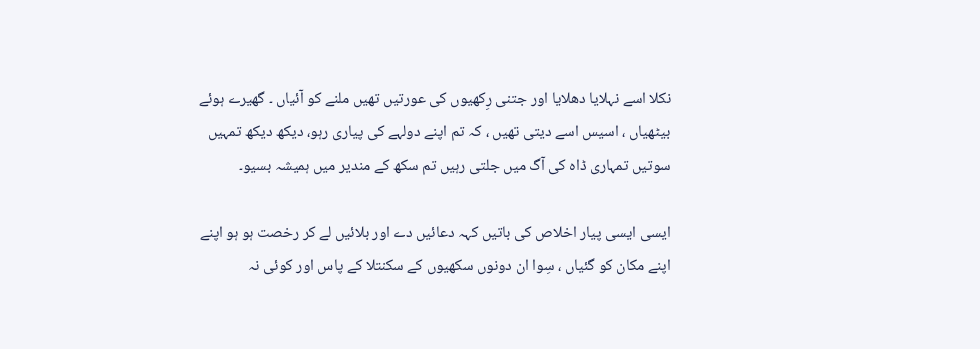نکلا اسے نہلایا دھلایا اور جتنی رِکھیوں کی عورتیں تھیں ملنے کو آئیاں ۔ گھیرے ہوئے بیٹھیاں ، اسیس اسے دیتی تھیں ، کہ تم اپنے دولہے کی پیاری رہو، دیکھ دیکھ تمہیں سوتیں تمہاری ڈاہ کی آگ میں جلتی رہیں تم سکھ کے مندیر میں ہمیشہ بسیو۔

ایسی ایسی پیار اخلاص کی باتیں کہہ دعائیں دے اور بلائیں لے کر رخصت ہو ہو اپنے اپنے مکان کو گئیاں ، سِوا ان دونوں سکھیوں کے سکنتلا کے پاس اور کوئی نہ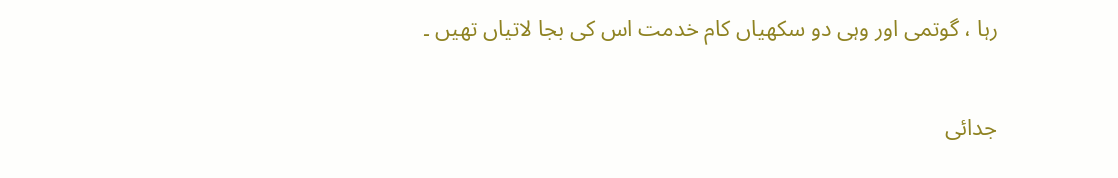رہا ، گوتمی اور وہی دو سکھیاں کام خدمت اس کی بجا لاتیاں تھیں ۔

جدائی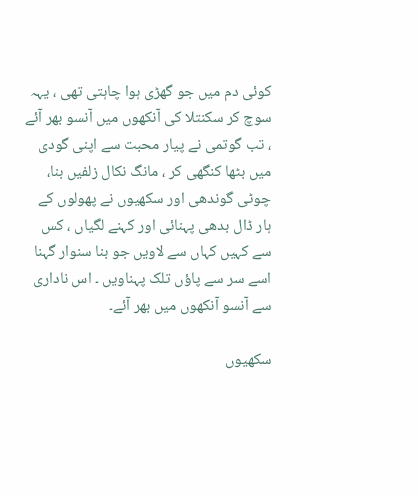کوئی دم میں جو گھڑی ہوا چاہتی تھی ، یہہ سوچ کر سکنتلا کی آنکھوں میں آنسو بھر آئے ، تب گوتمی نے پیار محبت سے اپنی گودی میں بٹھا کنگھی کر ، مانگ نکال زلفیں بنا، چوٹی گوندھی اور سکھیوں نے پھولوں کے ہار ڈال بدھی پہنائی اور کہنے لگیاں ، کس سے کہیں کہاں سے لاویں جو بنا سنوار گہنا اسے سر سے پاؤں تلک پہناویں ۔ اس ناداری سے آنسو آنکھوں میں بھر آئے۔

سکھیوں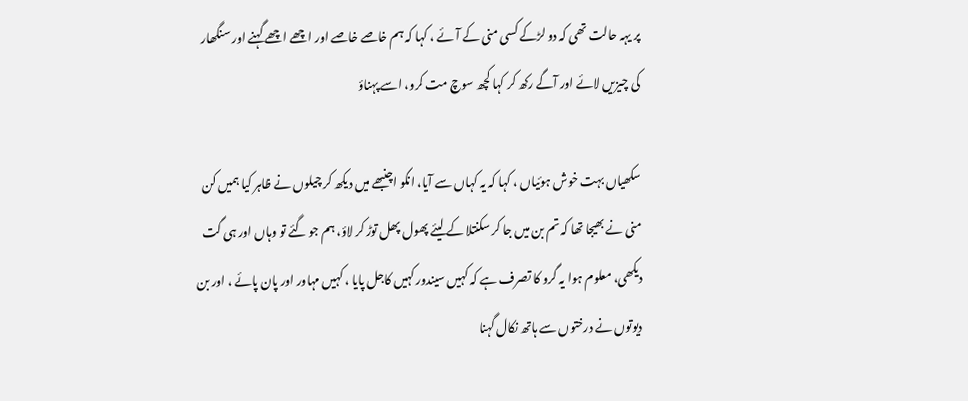پر یہہ حالت تھی کہ دو لڑکے کسی منی کے آئے ، کہا کہ ہم خاصے خاصے اور اچھے اچھے گہنے اور سنگھار کی چیزیں لائے اور آگے رکھ کر کہا کچھ سوچ مت کرو، اسے پہناؤ

سکھیاں بہت خوش ہوئیاں ، کہا کہ یہ کہاں سے آیا، انکو اچنبھے میں دیکھ کر چیلوں نے ظاہر کیا ہمیں کن منی نے بھیجا تھا کہ تم بن میں جا کر سکنتلا کے لیئے پھول پھل توڑ کر لاؤ، ہم جو گئے تو وہاں اور ہی گت دیکھی، معلوم ہوا یہ گرو کا تصرف ہے کہ کہیں سیندور کہیں کاجل پایا ، کہیں مہاور اور پان پائے ، اور بن دیوتوں نے درختوں سے ہاتھ نکال گہنا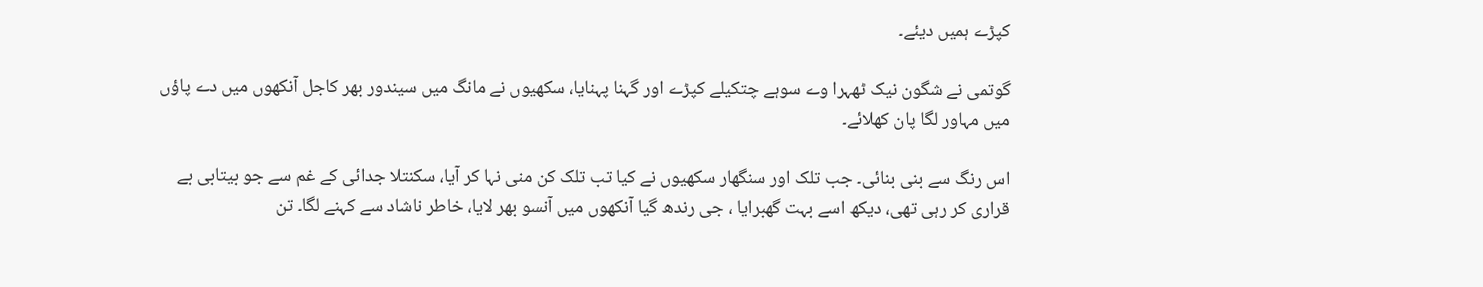کپڑے ہمیں دیئے۔

گوتمی نے شگون نیک ٹھہرا وے سوہے چتکیلے کپڑے اور گہنا پہنایا، سکھیوں نے مانگ میں سیندور بھر کاجل آنکھوں میں دے پاؤں میں مہاور لگا پان کھلائے۔

اس رنگ سے بنی بنائی۔ جب تلک اور سنگھار سکھیوں نے کیا تب تلک کن منی نہا کر آیا، سکنتلا جدائی کے غم سے جو بیتابی بے قراری کر رہی تھی، دیکھ اسے بہت گھبرایا ، جی رندھ گیا آنکھوں میں آنسو بھر لایا، خاطر ناشاد سے کہنے لگا۔ تن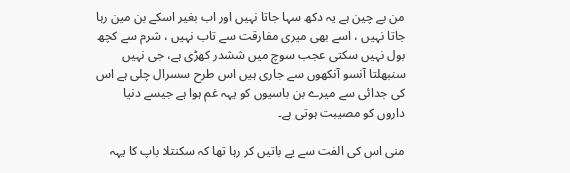من بے چین ہے یہ دکھ سہا جاتا نہیں اور اب بغیر اسکے بن مین رہا جاتا نہیں ، اسے بھی میری مفارقت سے تاب نہیں ، شرم سے کچھ بول نہیں سکتی عجب سوچ میں ششدر کھڑی ہے، جی نہیں سنبھلتا آنسو آنکھوں سے جاری ہیں اس طرح سسرال چلی ہے اس کی جدائی سے میرے بن باسیوں کو یہہ غم ہوا ہے جیسے دنیا داروں کو مصیبت ہوتی ہے۔

منی اس کی الفت سے یے باتیں کر رہا تھا کہ سکنتلا باپ کا یہہ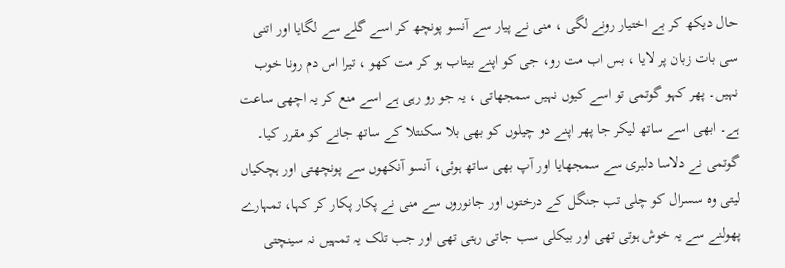حال دیکھ کر بے اختیار رونے لگی ، منی نے پیار سے آنسو پونچھ کر اسے گلے سے لگایا اور اتنی سی بات زبان پر لایا ، بس اب مت رو، جی کو اپنے بیتاب ہو کر مت کھو ، تیرا اس دم رونا خوب نہیں۔ پھر کہو گوتمی تو اسے کیوں نہیں سمجھاتی ، یہ جو رو رہی ہے اسے منع کر یہ اچھی ساعت ہے۔ ابھی اسے ساتھ لیکر جا پھر اپنے دو چیلوں کو بھی بلا سکنتلا کے ساتھ جانے کو مقرر کیا۔
گوتمی نے دلاسا دلبری سے سمجھایا اور آپ بھی ساتھ ہوئی، آنسو آنکھوں سے پونچھتی اور ہچکیاں لیتی وہ سسرال کو چلی تب جنگل کے درختوں اور جانوروں سے منی نے پکار پکار کر کہا، تمہارے پھولنے سے یہ خوش ہوتی تھی اور بیکلی سب جاتی رہتی تھی اور جب تلک یہ تمہیں نہ سینچتی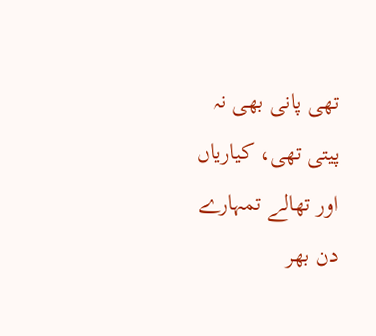تھی پانی بھی نہ پیتی تھی، کیاریاں اور تھالے تمہارے دن بھر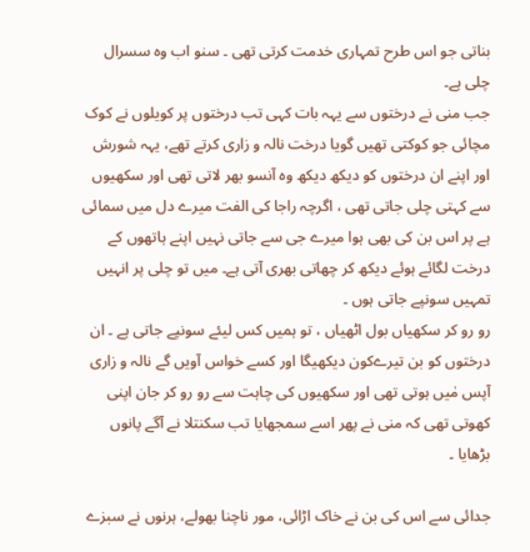بناتی جو اس طرح تمہاری خدمت کرتی تھی ۔ سنو اب وہ سسرال چلی ہے۔
جب منی نے درختوں سے یہہ بات کہی تب درختوں پر کویلوں نے کوک مچائی جو کوکتی تھیں گویا درخت نالہ و زاری کرتے تھے، یہہ شورش اور اپنے ان درختوں کو دیکھ دیکھ وہ آنسو بھر لاتی تھی اور سکھیوں سے کہتی چلی جاتی تھی ، اگرچہ راجا کی الفت میرے دل میں سمائی ہے پر اس بن کی بھی ہوا میرے جی سے جاتی نہیں اپنے ہاتھوں کے درخت لگائے ہوئے دیکھ کر چھاتی بھری آتی ہے۔ میں تو چلی پر انہیں تمہیں سونپے جاتی ہوں ۔
رو رو کر سکھیاں بول اٹھیاں ، تو ہمیں کس لیئے سونپے جاتی ہے ۔ ان درختوں کو بن تیرےکون دیکھیگا اور کسے خواس آویں گے نالہ و زاری آپس مٰیں ہوتی تھی اور سکھیوں کی چاہت سے رو رو کر جان اپنی کھوتی تھی کہ منی نے پھر اسے سمجھایا تب سکنتلا نے آگے پانوں بڑھایا ۔

جدائی سے اس کی بن نے خاک اڑائی، مور ناچنا بھولے، ہرنوں نے سبزے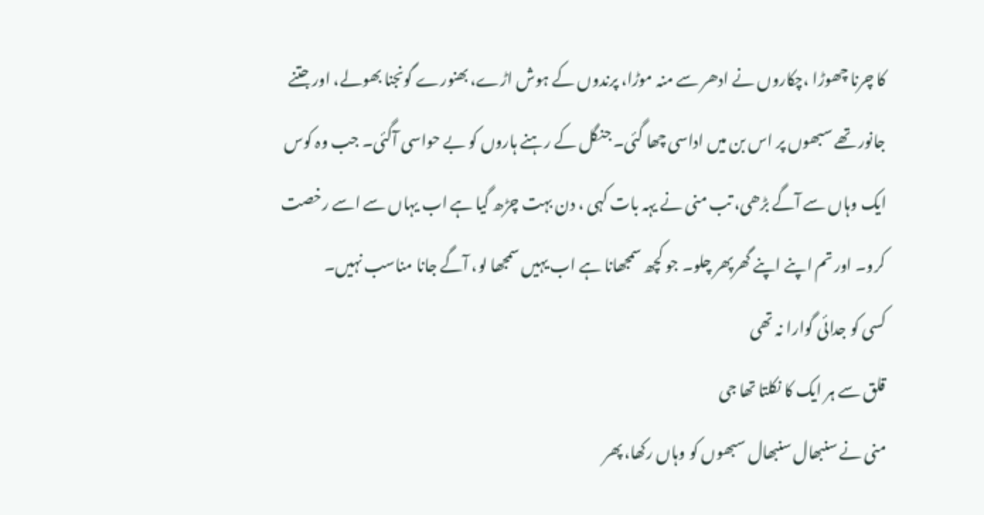کا چرنا چھوڑا ،چکاروں نے ادھر سے منہ موڑا، پرندوں کے ہوش اڑے، بھنورے گونجنا بھولے، اور جتنے جانور تھے سبھوں پر اس بن میں اداسی چھا گئی۔ جنگل کے رہنے ہاروں کو بے حواسی آگئی۔ جب وہ کوس ایک وہاں سے آگے بڑھی، تب منی نے یہہ بات کہی ، دن بہت چڑھ گیا ہے اب یہاں سے اسے رخصت کرو۔ اور تم اپنے اپنے گھرپھر چلو۔ جو کچھ سمجھانا ہے اب یہیں سمجھا لو، آگے جانا مناسب نہیں۔
کسی کو جدائی گوارا نہ تھی
قلق سے ہر ایک کا نکلتا تھا جی
منی نے سنبھال سنبھال سبھوں کو وہاں رکھا، پھر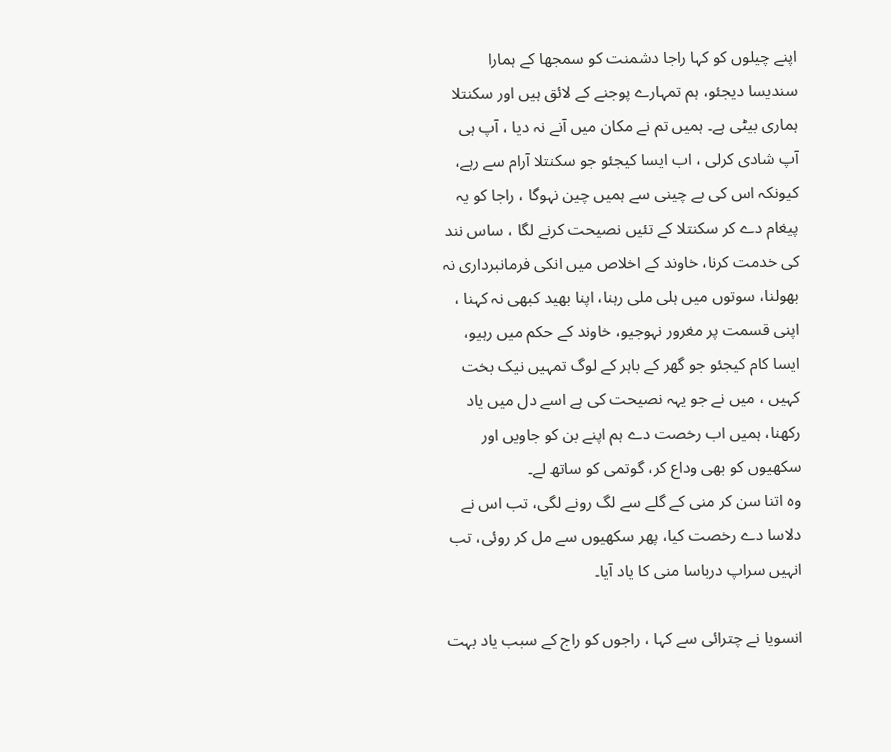اپنے چیلوں کو کہا راجا دشمنت کو سمجھا کے ہمارا سندیسا دیجئو، ہم تمہارے پوجنے کے لائق ہیں اور سکنتلا ہماری بیٹی ہے۔ ہمیں تم نے مکان میں آنے نہ دیا ، آپ ہی آپ شادی کرلی ، اب ایسا کیجئو جو سکنتلا آرام سے رہے، کیونکہ اس کی بے چینی سے ہمیں چین نہوگا ، راجا کو یہ پیغام دے کر سکنتلا کے تئیں نصیحت کرنے لگا ، ساس نند کی خدمت کرنا، خاوند کے اخلاص میں انکی فرمانبرداری نہ بھولنا، سوتوں میں ہلی ملی رہنا، اپنا بھید کبھی نہ کہنا ، اپنی قسمت پر مغرور نہوجیو، خاوند کے حکم میں رہیو، ایسا کام کیجئو جو گھر کے باہر کے لوگ تمہیں نیک بخت کہیں ، میں نے جو یہہ نصیحت کی ہے اسے دل میں یاد رکھنا، ہمیں اب رخصت دے ہم اپنے بن کو جاویں اور سکھیوں کو بھی وداع کر، گوتمی کو ساتھ لے۔
وہ اتنا سن کر منی کے گلے سے لگ رونے لگی، تب اس نے دلاسا دے رخصت کیا، پھر سکھیوں سے مل کر روئی، تب انہیں سراپ درباسا منی کا یاد آیا۔

انسویا نے چترائی سے کہا ، راجوں کو راج کے سبب یاد بہت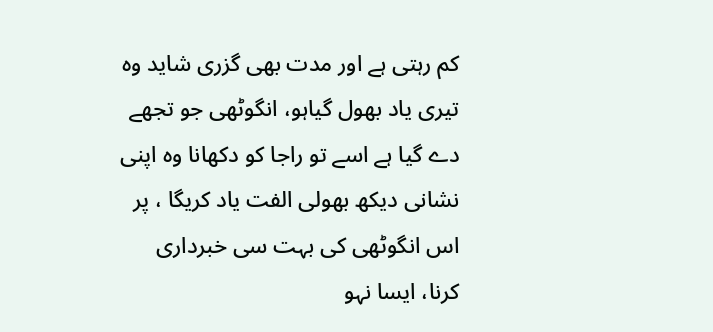کم رہتی ہے اور مدت بھی گزری شاید وہ تیری یاد بھول گیاہو، انگوٹھی جو تجھے دے گیا ہے اسے تو راجا کو دکھانا وہ اپنی نشانی دیکھ بھولی الفت یاد کریگا ، پر اس انگوٹھی کی بہت سی خبرداری کرنا، ایسا نہو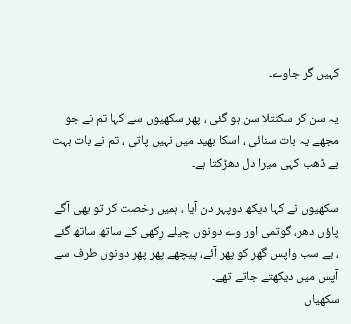کہیں گر جاوے۔

یہ سن کر سکنتلا سن ہو گئی ، پھر سکھیوں سے کہا تم نے جو مجھے یہ بات سنائی ، اسکا بھید میں نہیں پاتی ، تم نے بات بہت بے ڈھب کہی میرا دل دھڑکتا ہے۔

سکھیوں نے کہا دیکھ دوپہر دن آیا ، ہمیں رخصت کر تو بھی آگے پاؤں دھر، گوتمی اور وے دونوں چیلے رِکھی کے ساتھ ساتھ گئے ، یے سب واپس گھر کو پھر آئے، پیچھے پھر پھر دونوں طرف سے آپس میں دیکھتے جاتے تھے۔
سکھیاں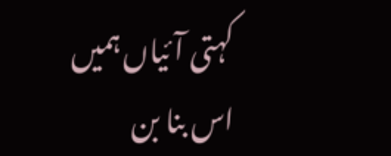کہتی آئیاں ہمیں اس بنا بن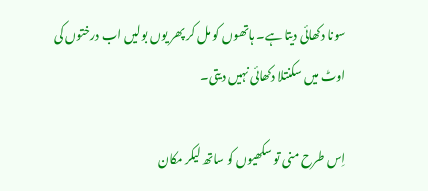سونا دکھائی دیتا ہے۔ ہاتھوں کو مل کر پھر یوں بولیں اب درختوں کی اوٹ میں سکنتلا دکھائی نہیں دیتی۔

اِس طرح منی تو سکھیوں کو ساتھ لیکر مکان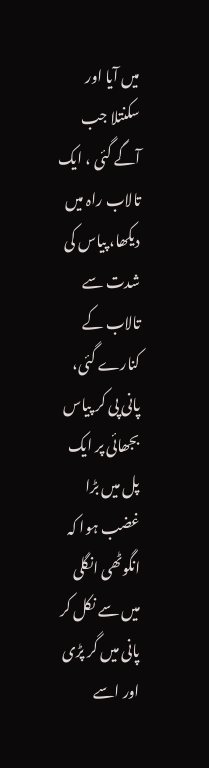میں آیا اور سکنتلا جب آگے گئی ، ایک تالاب راہ میں دیکھا، پیاس کی شدت سے تالاب کے کنارے گئی، پانی پی کر پیاس بجھائی پر ایک پل میں بڑا غضب ہوا کہ انگوٹھی انگلی میں سے نکل کر پانی میں گر پڑی اور اسے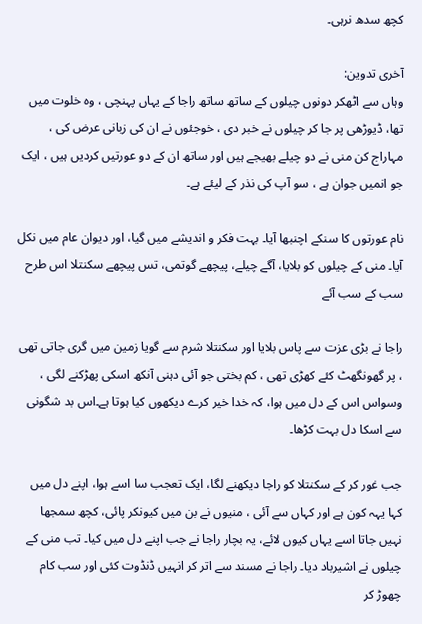کچھ سدھ نرہی۔

آخری تدوین:
وہاں سے اٹھکر دونوں چیلوں کے ساتھ ساتھ راجا کے یہاں پہنچی ، وہ خلوت میں تھا، ڈیوڑھی پر جا کر چیلوں نے خبر دی ، خوجئوں نے ان کی زبانی عرض کی ، مہاراج کن منی نے دو چیلے بھیجے ہیں اور ساتھ ان کے دو عورتیں کردیں ہیں ، ایک جو انمیں جوان ہے ، سو آپ کی نذر کے لیئے ہے۔

نام عورتوں کا سنکے اچنبھا آیا۔ بہت فکر و اندیشے میں گیا، اور دیوان عام میں نکل آیا۔ منی کے چیلوں کو بلایا، آگے چیلے، پیچھے گوتمی، تس پیچھے سکنتلا اس طرح سب کے سب آئے

راجا نے بڑی عزت سے پاس بلایا اور سکنتلا شرم سے گویا زمین میں گری جاتی تھی ، پر گھونگھٹ کئے کھڑی تھی ، کم بختی جو آئی دہنی آنکھ اسکی پھڑکنے لگی ، وسواس اس کے دل میں ہوا، کہ خدا خیر کرے دیکھوں کیا ہوتا ہے۔اس بد شگونی سے اسکا دل بہت کڑھا۔

جب غور کر کے سکنتلا کو راجا دیکھنے لگا، ایک تعجب سا اسے ہوا، اپنے دل میں کہا یہہ کون ہے اور کہاں سے آئی ، منیوں نے بن میں کیونکر پائی، کچھ سمجھا نہیں جاتا اسے یہاں کیوں لائے، یہ بچار راجا نے جب اپنے دل میں کیا۔ تب منی کے چیلوں نے اشیرباد دیا۔ راجا نے مسند سے اتر کر انہیں ڈنڈوت کئی اور سب کام چھوڑ کر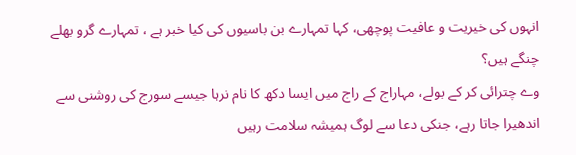انہوں کی خیریت و عافیت پوچھی، کہا تمہارے بن باسیوں کی کیا خبر ہے ، تمہارے گرو بھلے چنگے ہیں؟
وے چترائی کر کے بولے، مہاراج کے راج میں ایسا دکھ کا نام نرہا جیسے سورج کی روشنی سے اندھیرا جاتا رہے، جنکی دعا سے لوگ ہمیشہ سلامت رہیں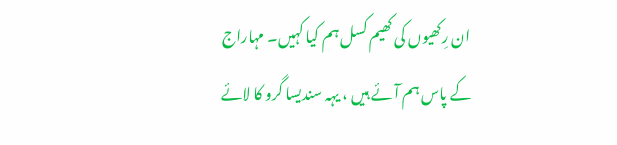ان رِکھیوں کی کھیم کسل ہم کیا کہیں۔ مہاراج کے پاس ہم آئے ہیں ، یہہ سندیسا گرو کا لائے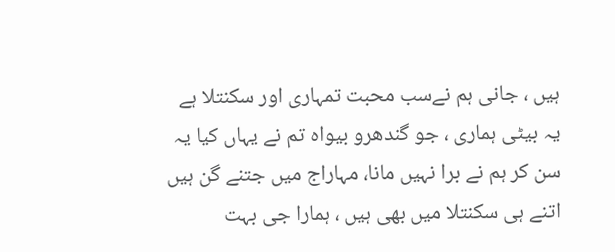ہیں ، جانی ہم نےسب محبت تمہاری اور سکنتلا ہے یہ بیٹی ہماری ، جو گندھرو بیواہ تم نے یہاں کیا یہ سن کر ہم نے برا نہیں مانا، مہاراج میں جتنے گن ہیں اتنے ہی سکنتلا میں بھی ہیں ، ہمارا جی بہت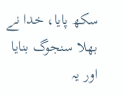سکھ پایا، خدا نے بھلا سنجوگ بنایا اور یہ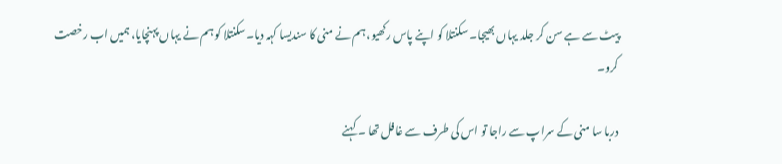پیٹ سے ہے سن کر جلد یہاں بھیجا۔ سکنتلا کو اپنے پاس رکھیو، ہم نے منی کا سندیسا کہہ دیا۔سکنتلا کو ہم نے یہاں پہنچایا، ہمیں اب رخصت کرو۔

دربا سا منی کے سراپ سے راجا تو اس کی طرف سے غافل تھا ۔ کہنے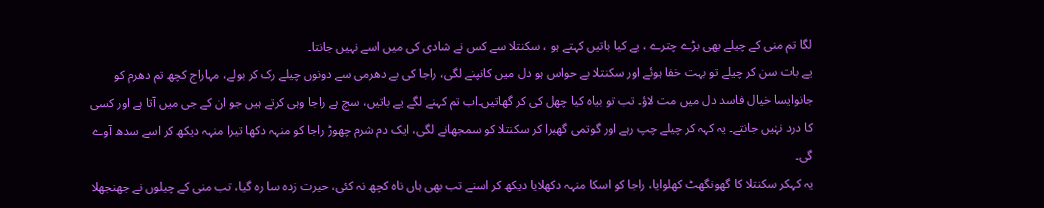لگا تم منی کے چیلے بھی بڑے چترے ، یے کیا باتیں کہتے ہو ، سکنتلا سے کس نے شادی کی میں اسے نہیں جانتا۔
یے بات سن کر چیلے تو بہت خفا ہوئے اور سکنتلا بے حواس ہو دل میں کانپنے لگی، راجا کی بے دھرمی سے دونوں چیلے رک کر بولے، مہاراج کچھ تم دھرم کو جانوایسا خیال فاسد دل میں مت لاؤ۔ تب تو بیاہ کیا چھل کی کر گھاتیں۔اب تم کہنے لگے یے باتیں، سچ ہے راجا وہی کرتے ہیں جو ان کے جی میں آتا ہے اور کسی کا درد نہٰیں جانتے۔ یہ کہہ کر چیلے چپ رہے اور گوتمی گھبرا کر سکنتلا کو سمجھانے لگی، ایک دم شرم چھوڑ راجا کو منہہ دکھا تیرا منہہ دیکھ کر اسے سدھ آوے گی۔
یہ کہکر سکنتلا کا گھونگھٹ کھلوایا، راجا کو اسکا منہہ دکھلایا دیکھ کر اسنے تب بھی ہاں ناہ کچھ نہ کئی، حیرت زدہ سا رہ گیا، تب منی کے چیلوں نے جھنجھلا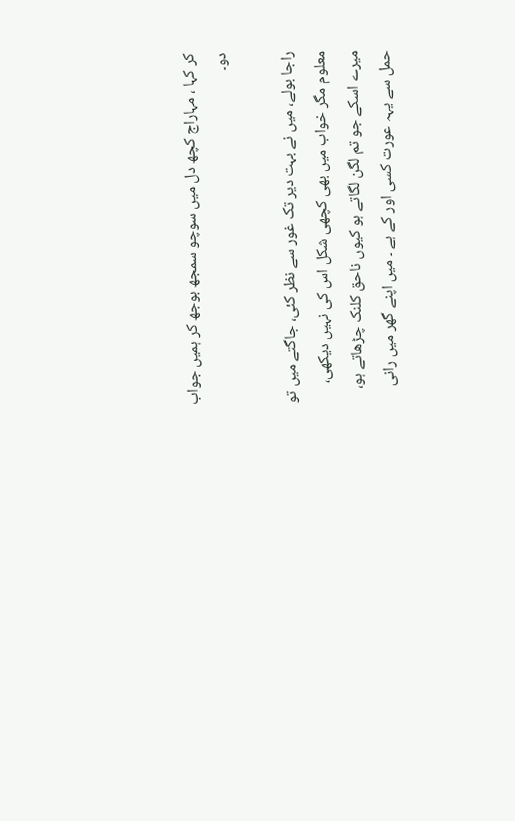کر کہا ، مہاراج کچھ دل میں سوچو سمجھ بوجھ کر ہمیں جواب دو۔

راجا بولے، میں نے بہت دیر تک غور سے نظر کئی، جاگتے میں تو معلوم مگر خواب میں بھی کچھی شکل اس کی نہیں دیکھی، میرے اسکے جو تم لگن لگاتے ہو کیوں ناحق کلنک چڑھاتے ہو، حمل سے یہہ عورت کسی اور کے ہے ۔ میں اپنے گھر میں رانی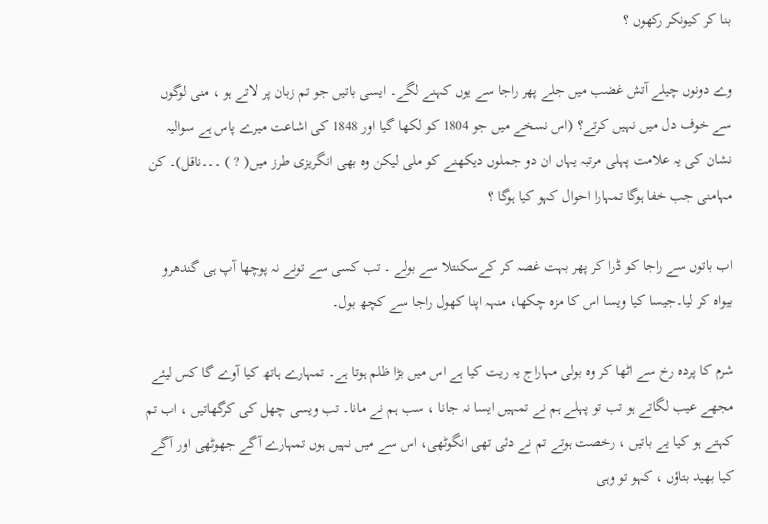بنا کر کیونکر رکھوں ؟

وے دونوں چیلے آتش غضب میں جلے پھر راجا سے یوں کہنے لگے۔ ایسی باتیں جو تم زبان پر لاتے ہو ، منی لوگوں سے خوف دل میں نہیں کرتے؟ (اس نسخے میں جو 1804 کو لکھا گیا اور 1848 کی اشاعت میرے پاس ہے سوالیہ نشان کی یہ علامت پہلی مرتبہ یہاں ان دو جملوں دیکھنے کو ملی لیکن وہ بھی انگریزی طرز میں( ? ) ۔۔۔ناقل)۔ کن مہامنی جب خفا ہوگا تمہارا احوال کہو کیا ہوگا ؟

اب باتوں سے راجا کو ڈرا کر پھر بہت غصہ کر کےسکنتلا سے بولے ۔ تب کسی سے تونے نہ پوچھا آپ ہی گندھرو بیواہ کر لیا۔جیسا کیا ویسا اس کا مزہ چکھا، منہہ اپنا کھول راجا سے کچھ بول۔

شرم کا پردہ رخ سے اٹھا کر وہ بولی مہاراج یہ ریت کیا ہے اس میں بڑا ظلم ہوتا ہے۔ تمہارے ہاتھ کیا آوے گا کس لیئے مجھے عیب لگاتے ہو تب تو پہلے ہم نے تمہیں ایسا نہ جانا ، سب ہم نے مانا۔ تب ویسی چھل کی کرگھاتیں ، اب تم کہتے ہو کیا یے باتیں ، رخصت ہوتے تم نے دئی تھی انگوٹھی، اس سے میں نہیں ہوں تمہارے آگے جھوٹھی اور آگے کیا بھید بتاؤں ، کہو تو وہی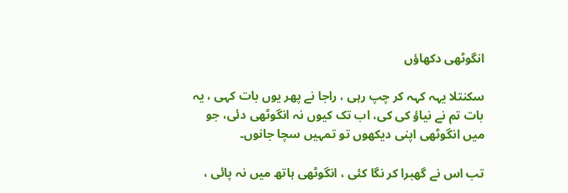انگوٹھی دکھاؤں

سکنتلا یہہ کہہ کر چپ رہی ، راجا نے پھر یوں بات کہی ، یہ بات تم نے نیاؤ کی کی، اب تک کیوں نہ انگوٹھی دئی، جو میں انگوٹھی اپنی دیکھوں تو تمہیں سچا جانوں۔

تب اس نے گھبرا کر نگا کئی ، انگوٹھی ہاتھ میں نہ پائی ،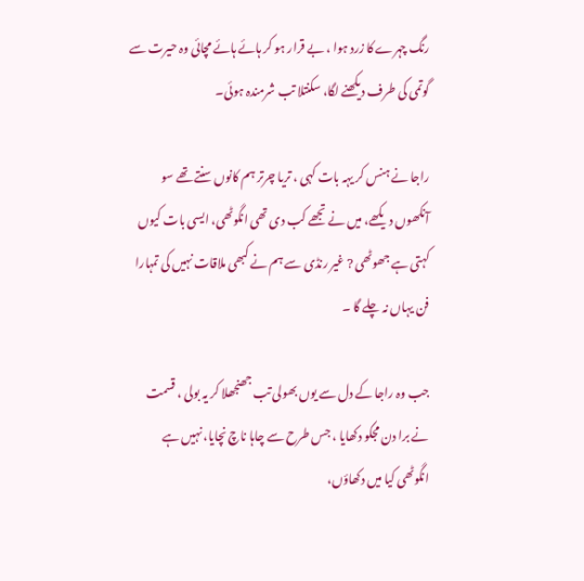رنگ چہرے کا زرد ہوا ، بے قرار ہو کر ہائے ہائے مچائی وہ حیرت سے گوتمی کی طرف دیکھنے لگا، سکنتلا تب شرمندہ ہوئی۔

راجا نے ہنس کر یہہ بات کہی ، تریا چرتر ہم کانوں سنتے تھے سو آنکھوں دیکھے، میں نے تجھے کب دی تھی انگوٹھی، ایسی بات کیوں کہتی ہے جھوٹھی ? غیر رنڈی سے ہم نے کبھی ملاقات نہیں کی تمہارا فن یہاں نہ چلے گا ۔

جب وہ راجا کے دل سے یوں بھولی تب جھنجھلا کر یہ بولی ، قسمت نے برا دن مجکو دکھایا ، جس طرح سے چاہا ناچ نچایا، نہیں ہے انگوٹھی کیا میں دکھاؤں،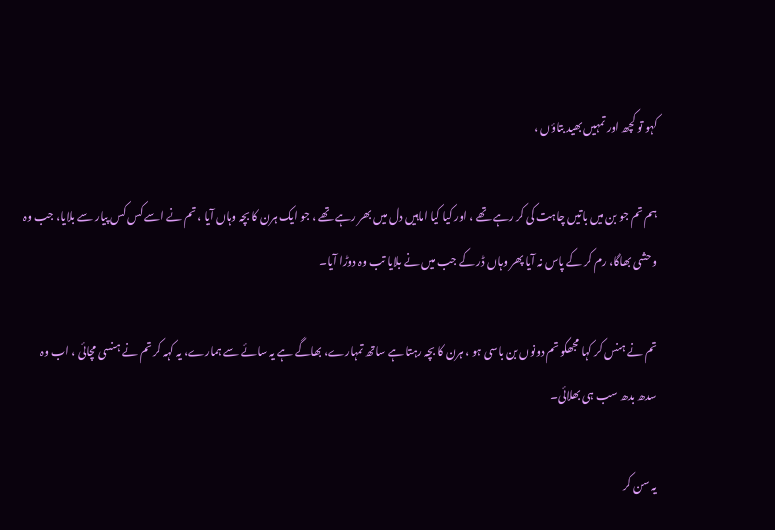کہو تو کچھ اور تمہیں بھید بتاؤں ،

ہم تم جو بن میں باتیں چاہت کی کر رہے تھے ، اور کیا کیا اماہیں دل میں بھر رہے تھے ، جو ایک ہرن کا بچہ وہاں آیا ، تم نے اسے کس کس پیار سے بلایا، جب وہ وحشی بھاگا، رم کر کے پاس نہ آیا پھر وہاں ڈر کے جب میں نے بلایا تب وہ دوڑا آیا۔

تم نے ہنس کر کہا مجھکو تم دونوں بن باسی ہو ، ہرن کا بچہ رہتا ہے ساتھ تمہارے، بھاگے ہے یہ سائے سے ہمارے، یہ کہہ کر تم نے ہنسی مچائی ، اب وہ سدھ بدھ سب ہی بھلائی۔

یہ سن کر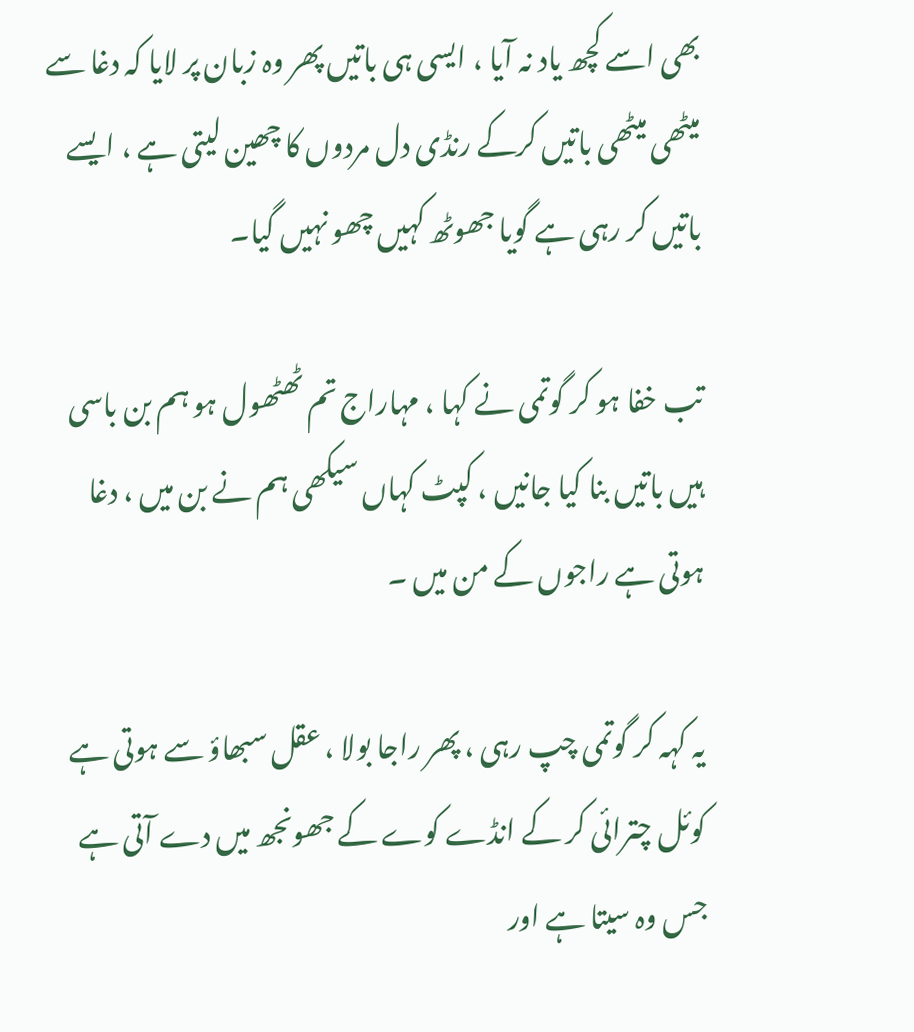بھی اسے کچھ یاد نہ آیا ، ایسی ہی باتیں پھر وہ زبان پر لایا کہ دغا سے میٹھی میٹھی باتیں کرکے رنڈی دل مردوں کا چھین لیتی ہے ، ایسے باتیں کر رہی ہے گویا جھوٹھ کہیں چھو نہیں گیا۔

تب خفا ہو کر گوتمی نے کہا ، مہاراج تم ٹھٹھول ہو ہم بن باسی ہیں باتیں بنا کیا جانیں ، کپٹ کہاں سیکھی ہم نے بن میں ، دغا ہوتی ہے راجوں کے من میں ۔

یہ کہہ کر گوتمی چپ رہی ، پھر راجا بولا ، عقل سبھاؤ سے ہوتی ہے کوئل چترائی کر کے انڈے کوے کے جھونجھ میں دے آتی ہے جس وہ سیتا ہے اور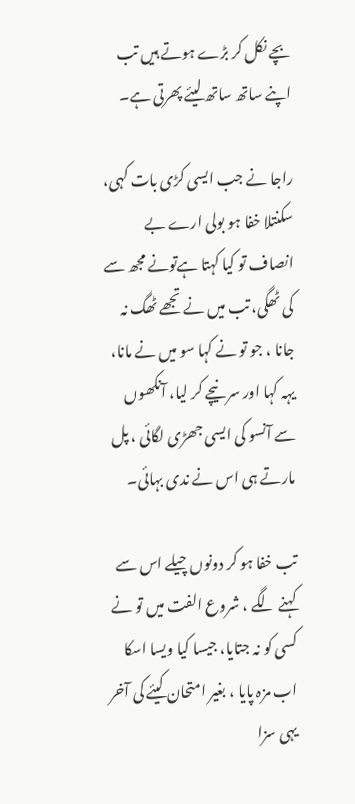بچے نکل کر بڑے ہوتے ہیں تب اپنے ساتھ ساتھ لیئے پھرتی ہے۔

راجا نے جب ایسی کڑی بات کہی، سکنتلا خفا ہو بولی ارے بے انصاف تو کیا کہتا ہےتونے مجھ سے کی ٹھگی، تب میں نے تجھے ٹھگ نہ جانا ، جو تو نے کہا سو میں نے مانا، یہہ کہا اور سر نیچے کر لیا، آنکھوں سے آنسو کی ایسی جھڑی لگائی ، پل مارتے ہی اس نے ندی بہائی۔

تب خفا ہو کر دونوں چیلے اس سے کہنے لگے ، شروع الفت میں تو نے کسی کو نہ جتایا، جیسا کیا ویسا اسکا اب مزہ پایا ، بغیر امتحان کیئے کی آخر یہی سزا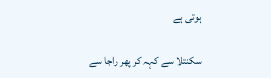ہوتی ہے

سکنتلا سے کہہ کر پھر راجا سے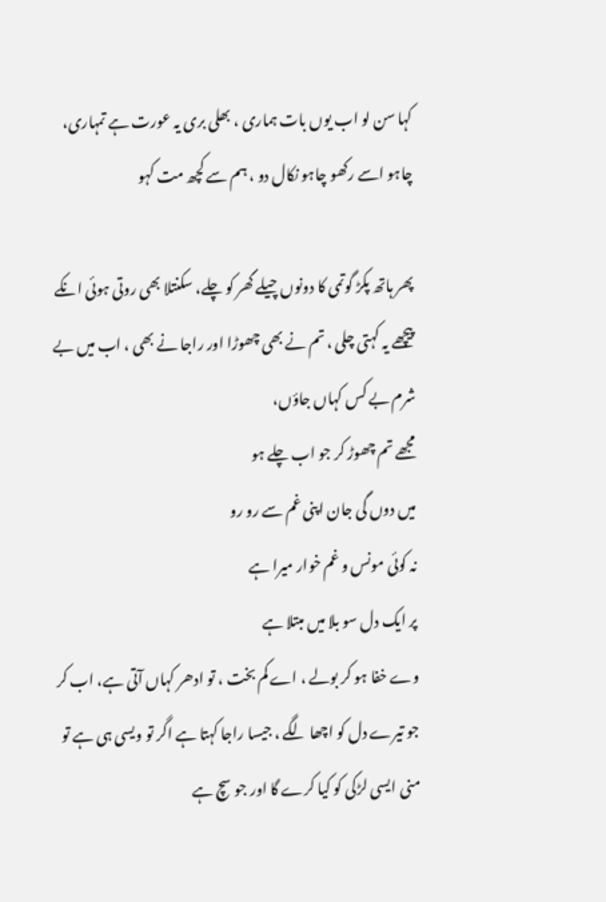کہا سن لو اب یوں بات ہماری ، بھلی بری یہ عورت ہے تمہاری، چاہو اسے رکھو چاہو نکال دو ، ہم سے کچھ مت کہو

پھر ہاتھ پکڑ گوتمی کا دونوں چیلے گھر کو چلے، سکنتلا بھی روتی ہوئی انکے پیچھے یہ کہتی چلی ، تم نے بھی چھوڑا اور راجا نے بھی ، اب میں بے شرم بے کس کہاں جاؤں،
مجھے تم چھوڑ کر جو اب چلے ہو
میں دوں گی جان اپنی غم سے رو رو
نہ کوئی مونس و غم خوار میرا ہے
پر ایک دل سو بلا میں مبتلا ہے
وے خفا ہو کر بولے ، اے کم بخت ، تو ادھر کہاں آتی ہے، اب کر جو تیرے دل کو اچھا لگے ، جیسا راجا کہتا ہے اگر تو ویسی ہی ہے تو منی ایسی لڑکی کو کیا کرے گا اور جو سچ ہے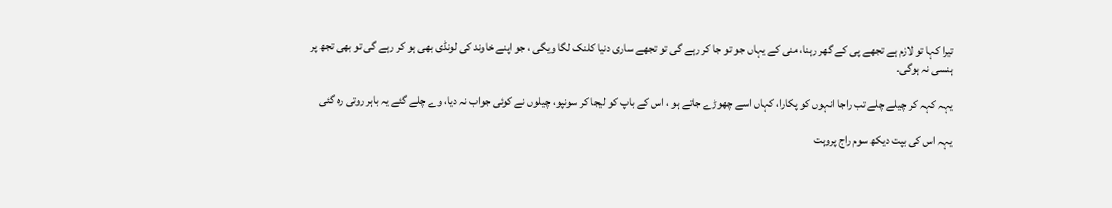تیرا کہا تو لازم ہے تجھے پی کے گھر رہنا، منی کے یہاں جو تو جا کر رہے گی تو تجھے ساری دنیا کلنک لگا ویگی ، جو اپنے خاوند کی لونڈی بھی ہو کر رہے گی تو بھی تجھ پر ہنسی نہ ہوگی۔

یہہ کہہ کر چیلے چلے تب راجا انہوں کو پکارا، کہاں اسے چھوڑے جاتے ہو ، اس کے باپ کو لیجا کر سونپو، چیلوں نے کوئی جواب نہ دیا، وے چلے گئے یہ باہر روتی رہ گئی

یہہ اس کی بپت دیکھ سوم راج پروہت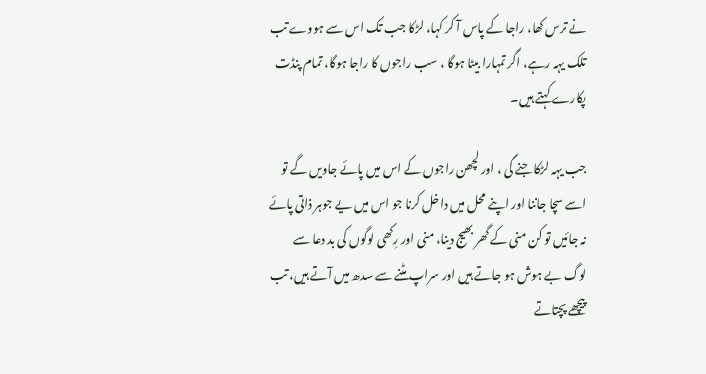نے ترس کھا، راجا کے پاس آ کر کہا، لڑکا جب تک اس سے ہووے تب تلک یہہ رہے، اگر تمہارا بیٹا ہوگا ، سب راجوں کا راجا ہوگا، تمام پنڈت پکارے کہتے ہیں۔

جب یہہ لڑکا جنے گی ، اور لچھن راجوں کے اس میں پائے جاویں گے تو اسے سچا جاننا اور اپنے محل میں داخل کرنا جو اس میں یے جوہر ذاتی پائے نہ جائیں تو کن منی کے گھر بھیج دینا، منی اور رِکھی لوگوں کی بد دعا سے لوگ بے ہوش ہو جاتے ہیں اور سراپ مٹنے سے سدھ میں آتے ہیں، تب پیچھے پچتاتے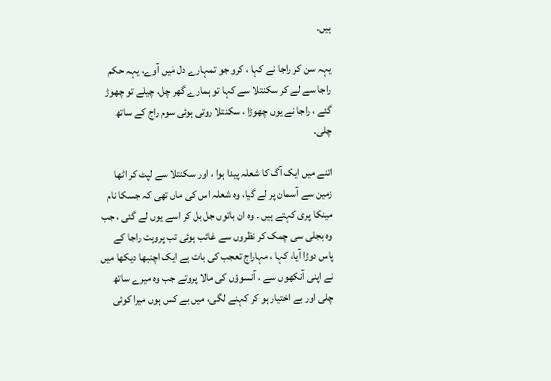ہیں۔

یہہ سن کر راجا نے کہا ، کرو جو تمہارے دل مٰیں آوے، یہہ حکم راجا سے لے کر سکنتلا سے کہا تو ہمارے گھر چل، چیلے تو چھوڑ گئے ، راجا نے یوں چھوڑا ، سکنتلا روتی ہوئی سوم راج کے ساتھ چلی۔

اتنے میں ایک آگ کا شعلہ پیدا ہوا ، اور سکنتلا سے لپٹ کر اٹھا زمین سے آسمان پر لے گیا، وہ شعلہ اس کی ماں تھی کہ جسکا نام مینکا پری کہتے ہیں ۔ وہ ان باتوں جل بل کر اسے یوں لے گئی ، جب وہ بجلی سی چمک کر نظروں سے غائب ہوئی تب پروہت راجا کے پاس دوڑا آیا، کہا ، مہاراج تعجب کی بات ہے ایک اچنبھا دیکھا میں نے اپنی آنکھوں سے ، آنسوؤں کی مالا پروتے جب وہ میرے ساتھ چلی اور بے اختیار ہو کر کہنے لگی، میں بے کس ہوں میرا کوئی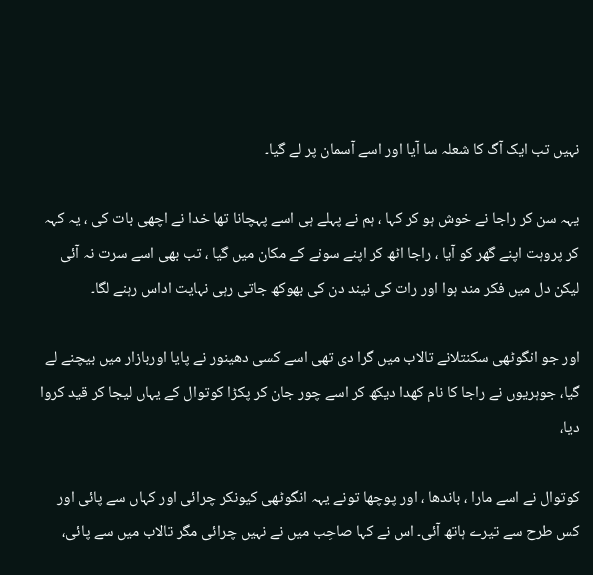نہیں تب ایک آگ کا شعلہ سا آیا اور اسے آسمان پر لے گیا۔

یہہ سن کر راجا نے خوش ہو کر کہا ، ہم نے پہلے ہی اسے پہچانا تھا خدا نے اچھی بات کی ، یہ کہہ کر پروہت اپنے گھر کو آیا ، راجا اٹھ کر اپنے سونے کے مکان میں گیا ، تب بھی اسے سرت نہ آئی لیکن دل میں فکر مند ہوا اور رات کی نیند دن کی بھوکھ جاتی رہی نہایت اداس رہنے لگا۔

اور جو انگوٹھی سکنتلانے تالاب میں گرا دی تھی اسے کسی دھینور نے پایا اوربازار میں بیچنے لے گیا، جوہریوں نے راجا کا نام کھدا دیکھ کر اسے چور جان کر پکڑا کوتوال کے یہاں لیجا کر قید کروا دیا،

کوتوال نے اسے مارا ، باندھا ، اور پوچھا تونے یہہ انگوٹھی کیونکر چرائی اور کہاں سے پائی اور کس طرح سے تیرے ہاتھ آئی۔ اس نے کہا صاحِب میں نے نہیں چرائی مگر تالاب میں سے پائی،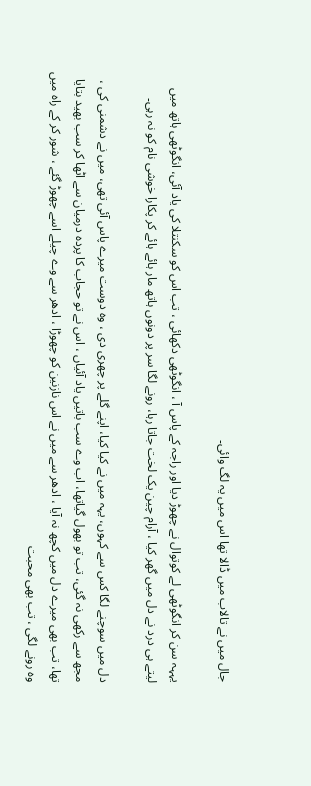جال میں نے تالاب میں ڈالا تھا اس میں یہ لگ وائی۔

یہہہ سن کر انگوٹھی لے کوتوال نے چھوڑ دیا اور راجہ کے پاس آ ، انگوٹھی دکھائی ، تب اس کو سکنتلا کی یاد آئی، انگوٹھی ہاتھ میں لیتے ہی درد نے دل میں گھر کیا ، آرام چین یک لخت جاتا رہا، رونے لگا سر پر دونوں ہاتھ مار ہائے ہائے کر پکارا خوشی نام کو نہ رہی۔

دل میں سوچنے لگا کس سے کہوں، یہہ میں نے کیا کیا، اپنے گلے پر چھری دی ، وہ دوست میرے پاس آئی تھی، میں نے دشمنی کی ، مجھ سے رکھی نہ گئی، تب تو بھول گیاتھا، اب وے سب باتیں یاد آئیاں ، اس نے تو حجاب کا پردہ درمیان سے اٹھا کر سب بھید بتایا تھا، تب بھی میرے دل میں کچھ نہ آیا ، ادھر سے میں نے اس نازنین کو چھوڑا ، ادھر سے وے چیلے اسے چھوڑ گئے ، شور کر کے راہ میں وہ رونے لگی ، تب بھی محبت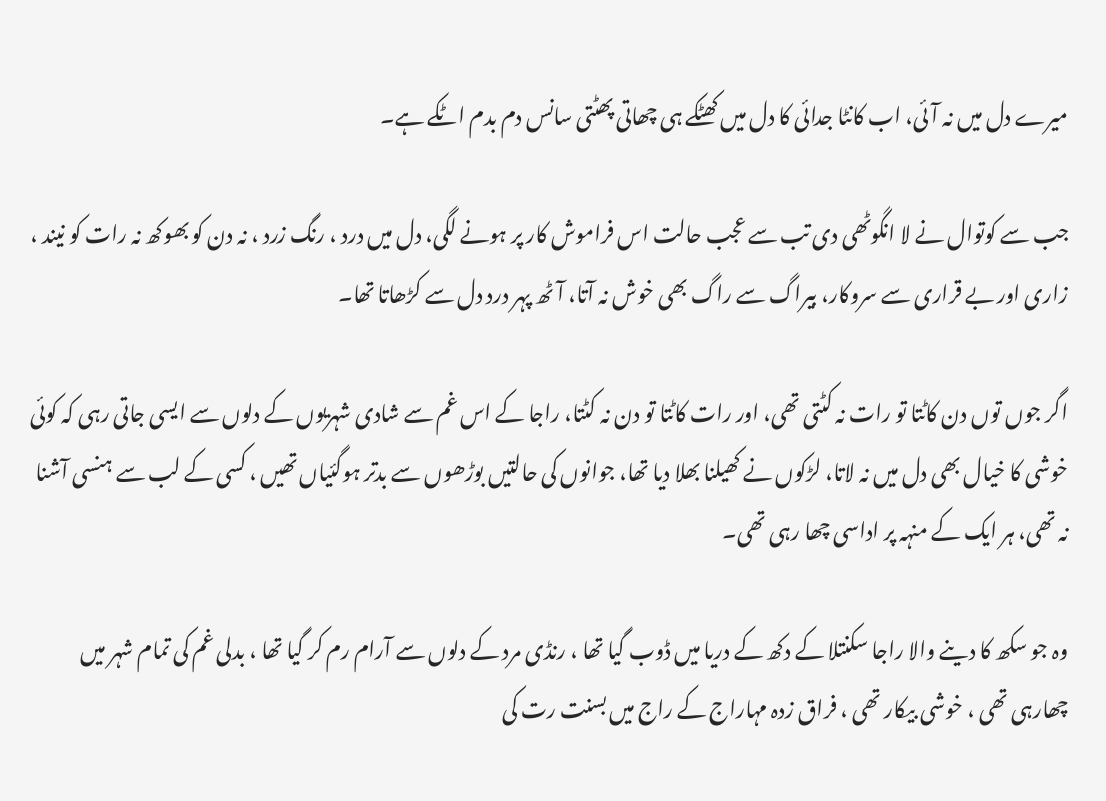میرے دل میں نہ آئی، اب کانٹا جدائی کا دل میں کھٹکے ہی چھاتی پھٹتی سانس دم بدم اٹکے ہے۔

جب سے کوتوال نے لا انگوٹھی دی تب سے عجب حالت اس فراموش کار پر ہونے لگی، دل میں درد ، رنگ زرد ، نہ دن کو بھوکھ نہ رات کو نیند ، زاری اور بے قراری سے سروکار، بیراگ سے راگ بھی خوش نہ آتا، آٹھ پہر درد دل سے کڑھاتا تھا۔

اگر جوں توں دن کاٹتا تو رات نہ کٹتی تھی، اور رات کاٹتا تو دن نہ کٹتا، راجا کے اس غم سے شادی شہریوں کے دلوں سے ایسی جاتی رہی کہ کوئی خوشی کا خیال بھی دل میں نہ لاتا، لڑکوں نے کھیلنا بھلا دیا تھا، جوانوں کی حالتیں بوڑھوں سے بدتر ہوگئیاں تھیں ، کسی کے لب سے ہنسی آشنا نہ تھی، ہر ایک کے منہہ پر اداسی چھا رہی تھی۔

وہ جو سکھ کا دینے والا راجا سکنتلا کے دکھ کے دریا میں ڈوب گیا تھا ، رنڈی مرد کے دلوں سے آرام رم کر گیا تھا ، بدلی غم کی تمام شہر میں چھارہی تھی ، خوشی بیکار تھی ، فراق زدہ مہاراج کے راج میں بسنت رت کی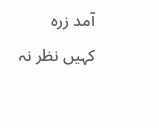آمد زرہ کہیں نظر نہ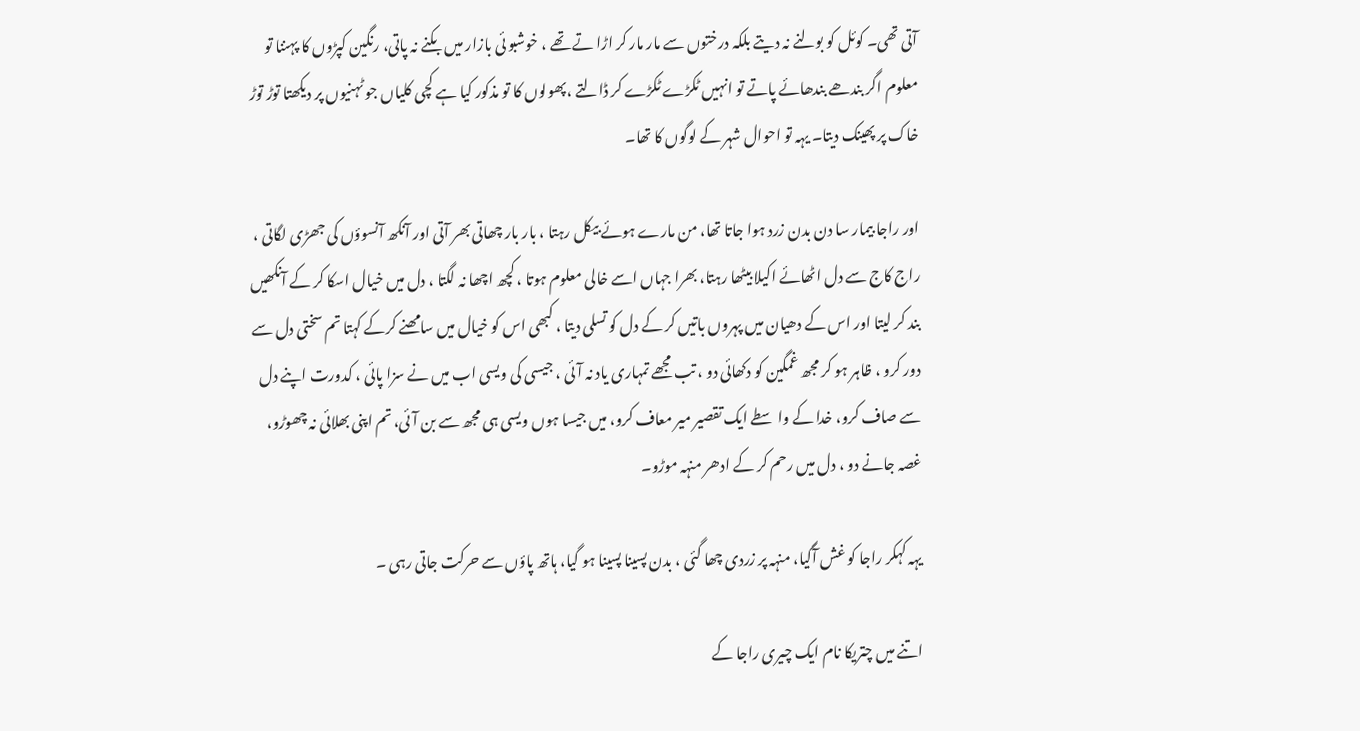آتی تھی۔ کوئل کو بولنے نہ دیتے بلکہ درختوں سے مار مار کر اڑا تے تھے ، خوشبو ئی بازار میں بکنے نہ پاتی، رنگین کپڑوں کا پہننا تو معلوم اگر بندھے بندھائے پاتے تو انہیں ٹکڑے ٹکڑے کر ڈالتے ،پھولوں کا تو مذکور کیا ہے کچی کلیاں جو ٹہنیوں پر دیکھتا توڑ توڑ خاک پر پھینک دیتا۔ یہہ تو احوال شہر کے لوگوں کا تھا۔

اور راجا بیمار سا دن بدن زرد ہوا جاتا تھا، من مارے ہوئے بیکل رہتا ، بار بار چھاتی بھر آتی اور آنکھ آنسوؤں کی جھڑی لگاتی ، راج کاج سے دل اٹھائے اکیلا بیٹھا رہتا، بھرا جہاں اسے خالی معلوم ہوتا ، کچھ اچھا نہ لگتا ، دل میں خیال اسکا کر کے آنکھیں بند کر لیتا اور اس کے دھیان میں پہروں باتیں کر کے دل کو تسلی دیتا ، کبھی اس کو خیال میں سامھنے کرکے کہتا تم سختی دل سے دور کرو ، ظاہر ہو کر مجھ غمگین کو دکھائی دو ، تب مجھے تمہاری یاد نہ آئی ، جیسی کی ویسی اب میں نے سزا پائی ، کدورت اپنے دل سے صاف کرو، خدا کے واسطے ایک تقصیر میر معاف کرو، میں جیسا ہوں ویسی ہی مجھ سے بن آئی، تم اپنی بھلائی نہ چھوڑو، غصہ جانے دو ، دل میں رحم کر کے ادھر منہہ موڑو۔

یہہ کہکر راجا کو غش آگیا، منہہ پر زردی چھا گئی ، بدن پسینا پسینا ہو گیا، ہاتھ پاؤں سے حرکت جاتی رہی ۔

اتنے میں چتریکا نام ایک چیری راجا کے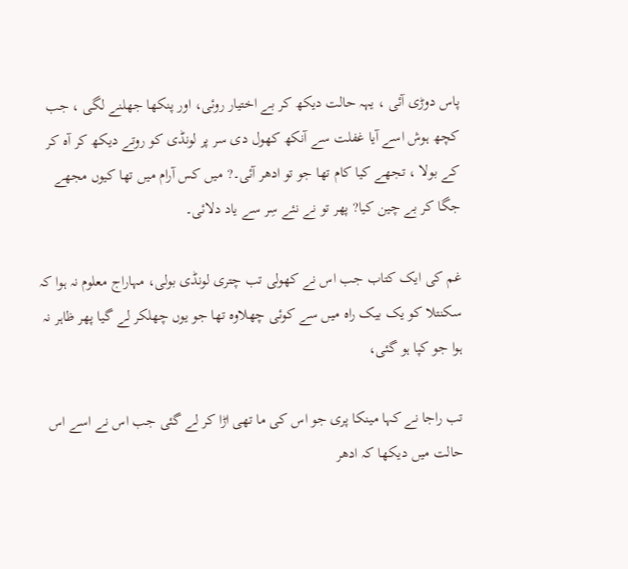پاس دوڑی آئی ، یہہ حالت دیکھ کر بے اختیار روئی، اور پنکھا جھلنے لگی ، جب کچھ ہوش اسے آیا غفلت سے آنکھ کھول دی سر پر لونڈی کو روتے دیکھ کر آہ کر کے بولا ، تجھے کیا کام تھا جو تو ادھر آئی۔? میں کس آرام میں تھا کیوں مجھے جگا کر بے چین کیا? پھر تو نے نئے سِر سے یاد دلائی۔

غم کی ایک کتاب جب اس نے کھولی تب چتری لونڈی بولی، مہاراج معلوم نہ ہوا کہ سکنتلا کو یک بیک راہ میں سے کوئی چھلاوہ تھا جو یوں چھلکر لے گیا پھر ظاہر نہ ہوا جو کپا ہو گئی،

تب راجا نے کہا مینکا پری جو اس کی ما تھی اڑا کر لے گئی جب اس نے اسے اس حالت میں دیکھا کہ ادھر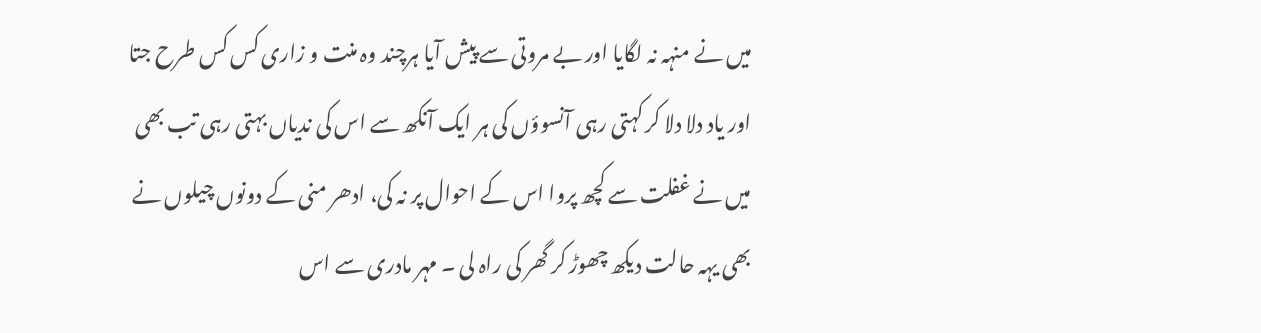میں نے منہہ نہ لگایا اور بے مروتی سے پیش آیا ہرچند وہ منت و زاری کس کس طرح جتا اور یاد دلا دلا کر کہتی رہی آنسوؤں کی ہر ایک آنکھ سے اس کی ندیاں بہتی رہی تب بھی میں نے غفلت سے کچھ پروا اس کے احوال پر نہ کی، ادھر منی کے دونوں چیلوں نے بھی یہہ حالت دیکھ چھوڑ کر گھر کی راہ لی ۔ مہر مادری سے اس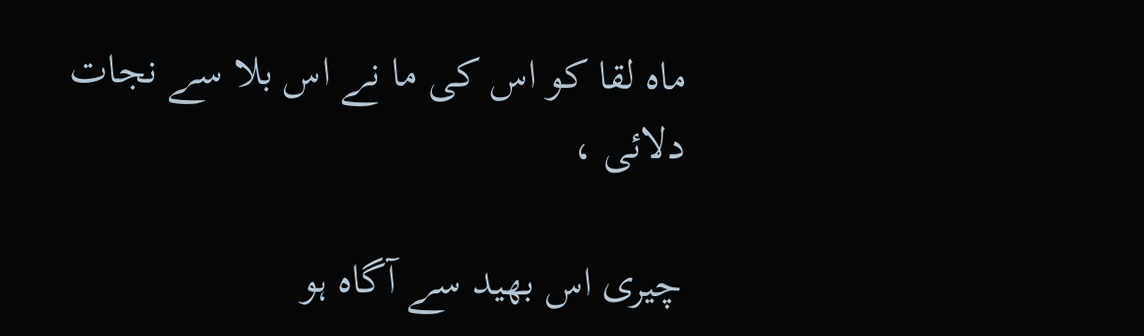ماہ لقا کو اس کی ما نے اس بلا سے نجات دلائی ،

چیری اس بھید سے آگاہ ہو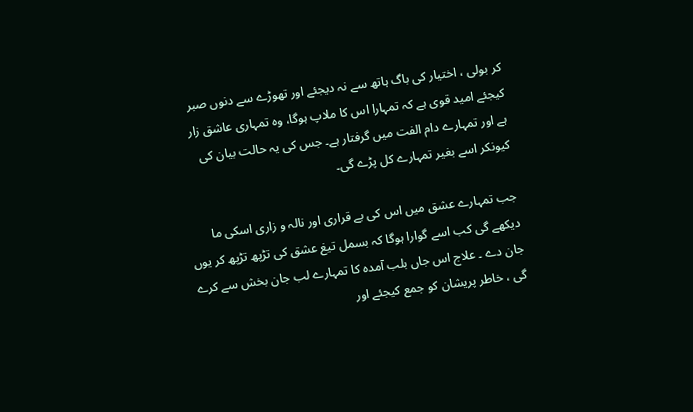کر بولی ، اختیار کی باگ ہاتھ سے نہ دیجئے اور تھوڑے سے دنوں صبر کیجئے امید قوی ہے کہ تمہارا اس کا ملاپ ہوگا، وہ تمہاری عاشق زار ہے اور تمہارے دام الفت میں گرفتار ہے۔ جس کی یہ حالت بیان کی کیونکر اسے بغیر تمہارے کل پڑے گی۔

جب تمہارے عشق میں اس کی بے قراری اور نالہ و زاری اسکی ما دیکھے گی کب اسے گوارا ہوگا کہ بسمل تیغ عشق کی تڑپھ تڑپھ کر یوں جان دے ۔ علاج اس جاں بلب آمدہ کا تمہارے لب جان بخش سے کرے گی ، خاطر پریشان کو جمع کیجئے اور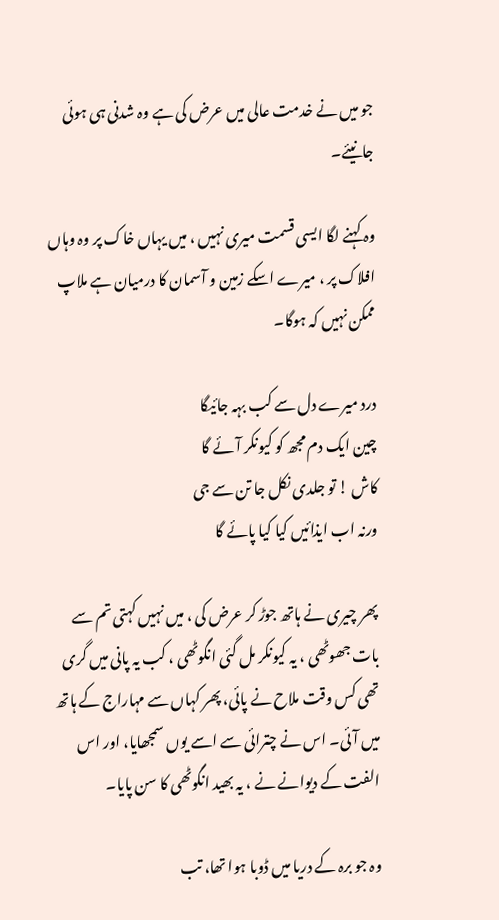جو میں نے خدمت عالی میں عرض کی ہے وہ شدنی ہی ہوئی جانیئے۔

وہ کہنے لگا ایسی قسمت میری نہیں ، میں یہاں خاک پر وہ وہاں افلاک پر ، میرے اسکے زمین و آسمان کا درمیان ہے ملاپ ممکن نہیں کہ ہوگا۔

درد میرے دل سے کب بہہ جائیگا
چین ایک دم مجھ کو کیونکر آئے گا
کاش ! تو جلدی نکل جا تن سے جی
ورنہ اب ایذائیں کیا کیا پائے گا

پھر چیری نے ہاتھ جوڑ کر عرض کی ، میں نہیں کہتی تم سے بات جھوٹھی ، یہ کیونکر مل گئی انگوٹھی ، کب یہ پانی میں گری تھی کس وقت ملاح نے پائی، پھر کہاں سے مہاراج کے ہاتھ میں آئی۔ اس نے چترائی سے اسے یوں سمجھایا، اور اس الفت کے دیوانے نے ، یہ بھید انگوٹھی کا سن پایا۔

وہ جو برہ کے دریا میں ڈوبا ہوا تھا، تب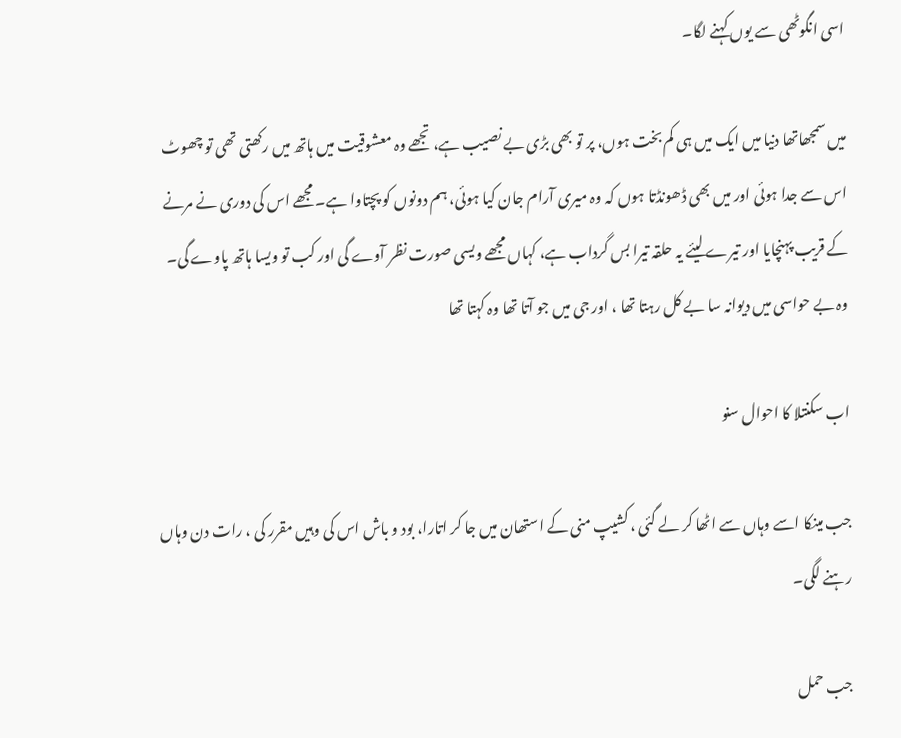اسی انگوٹھی سے یوں کہنے لگا۔

میں سمجھاتھا دنیا میں ایک میں ہی کم بخت ہوں، پر تو بھی بڑی بے نصیب ہے، تجھے وہ معشوقیت میں ہاتھ میں رکھتی تھی تو چھوٹ اس سے جدا ہوئی اور میں بھی ڈھونڈتا ہوں کہ وہ میری آرام جان کیا ہوئی، ہم دونوں کو پچتاوا ہے۔ مجھے اس کی دوری نے مرنے کے قریب پہنچایا اور تیرے لیئے یہ حلقہ تیرا بس گرداب ہے، کہاں مجھے ویسی صورت نظر آوے گی اور کب تو ویسا ہاتھ پاوے گی۔
وہ بے حواسی میں دیوانہ سا بے کل رہتا تھا ، اور جی میں جو آتا تھا وہ کہتا تھا

اب سکنتلا کا احوال سنو

جب مینکا اسے وہاں سے اٹھا کر لے گئی ، کشیپ منی کے استھان میں جا کر اتارا، بود و باش اس کی وہیں مقرر کی ، رات دن وہاں رہنے لگی۔

جب حمل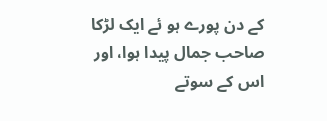کے دن پورے ہو ئے ایک لڑکا صاحب جمال پیدا ہوا، اور اس کے سوتے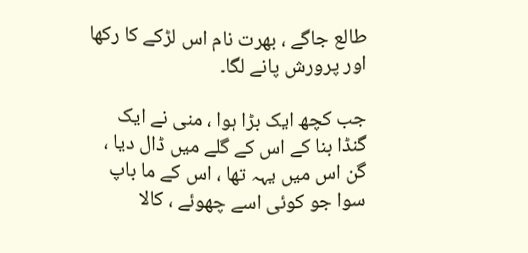طالع جاگے ، بھرت نام اس لڑکے کا رکھا اور پرورش پانے لگا۔

جب کچھ ایک بڑا ہوا ، منی نے ایک گنڈا بنا کے اس کے گلے میں ڈال دیا ، گن اس میں یہہ تھا ، اس کے ما باپ سوا جو کوئی اسے چھوئے ، کالا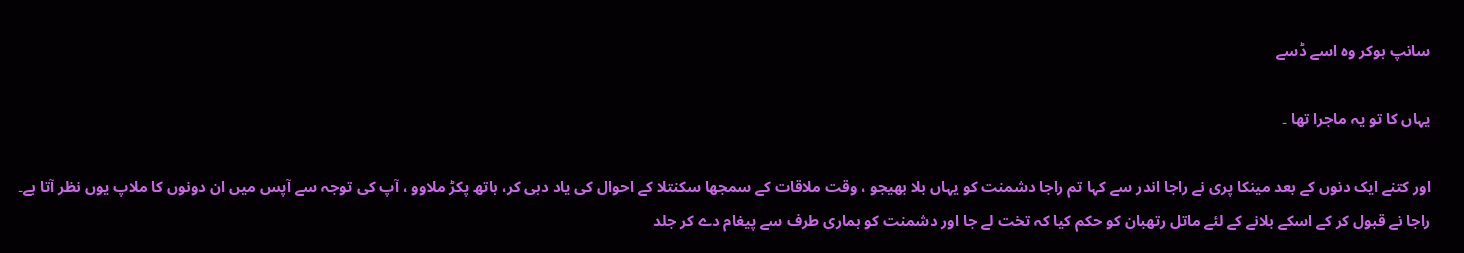سانپ ہوکر وہ اسے ڈسے

یہاں کا تو یہ ماجرا تھا ۔

اور کتنے ایک دنوں کے بعد مینکا پری نے راجا اندر سے کہا تم راجا دشمنت کو یہاں بلا بھیجو ، وقت ملاقات کے سمجھا سکنتلا کے احوال کی یاد دہی کر، ہاتھ پکڑ ملاوو ، آپ کی توجہ سے آپس میں ان دونوں کا ملاپ یوں نظر آتا ہے۔
راجا نے قبول کر کے اسکے بلانے کے لئے ماتل رتھبان کو حکم کیا کہ تخت لے جا اور دشمنت کو ہماری طرف سے پیغام دے کر جلد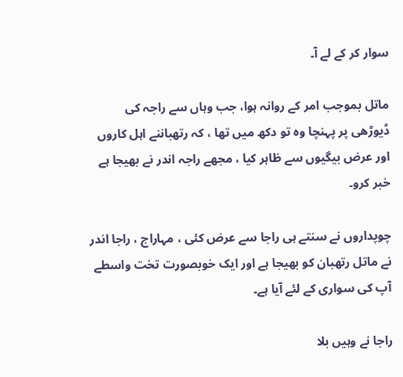سوار کر کے لے آ۔

ماتل بموجب امر کے روانہ ہوا، جب وہاں سے راجہ کی ڈیوڑھی پر پہنچا وہ تو دکھ میں تھا ، کہ رتھباننے اہل کاروں اور عرض بیگیوں سے ظاہر کیا ، مجھے راجہ اندر نے بھیجا ہے خبر کرو۔

چوپداروں نے سنتے ہی راجا سے عرض کئی ، مہاراج ، راجا اندر نے ماتل رتھبان کو بھیجا ہے اور ایک خوبصورت تخت واسطے آپ کی سواری کے لئے آیا ہے۔

راجا نے وہیں بلا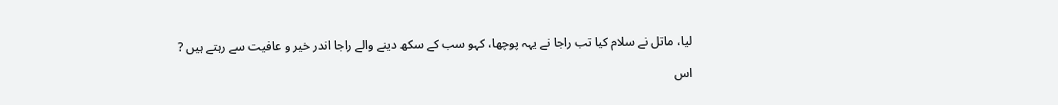لیا، ماتل نے سلام کیا تب راجا نے یہہ پوچھا، کہو سب کے سکھ دینے والے راجا اندر خیر و عافیت سے رہتے ہیں ?

اس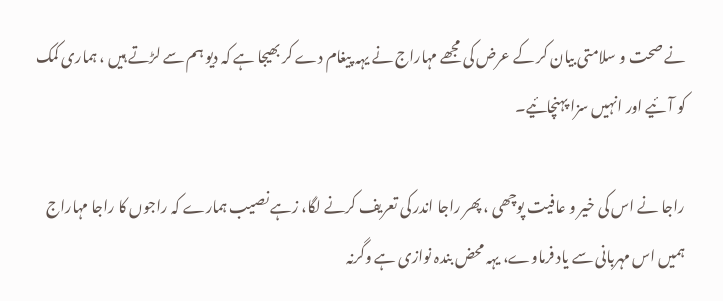نے صحت و سلامتی بیان کر کے عرض کی مجھے مہاراج نے یہہ پیغام دے کر بھیجا ہے کہ دیو ہم سے لڑتے ہیں ، ہماری کمک کو آئیے اور انہیں سزا پہنچائیے۔

راجا نے اس کی خیر و عافیت پوچھی ، پھر راجا اندر کی تعریف کرنے لگا، زہے نصیب ہمارے کہ راجوں کا راجا مہاراج ہمیں اس مہربانی سے یاد فرماوے، یہہ محض بندہ نوازی ہے وگرنہ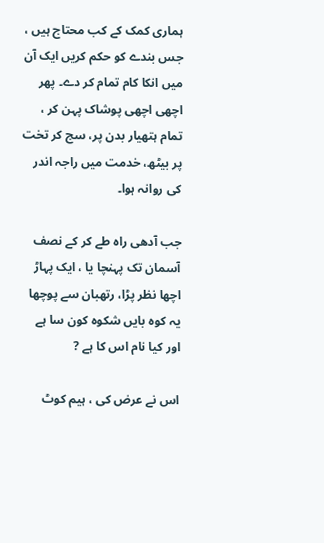ہماری کمک کے کب محتاج ہیں ، جس بندے کو حکم کریں ایک آن میں انکا کام تمام کر دے۔ پھر اچھی اچھی پوشاک پہن کر ، تمام ہتھیار بدن پر، سج کر تخت پر بیٹھ، خدمت میں راجہ اندر کی روانہ ہوا۔

جب آدھی راہ طے کر کے نصف آسمان تک پہنچا یا ، ایک پہاڑ اچھا نظر پڑا، رتھبان سے پوچھا یہ کوہ بایں شکوہ کون سا ہے اور کیا نام اس کا ہے ?

اس نے عرض کی ، ہیم کوٹ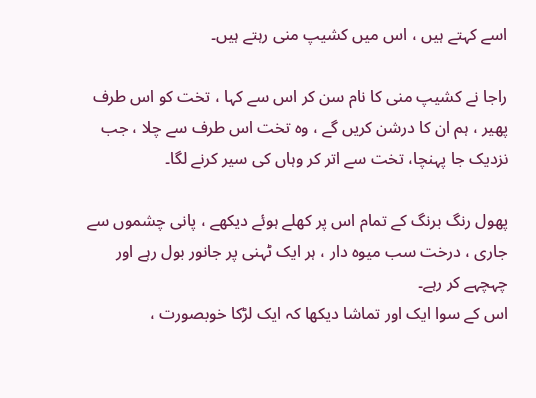اسے کہتے ہیں ، اس میں کشیپ منی رہتے ہیں۔

راجا نے کشیپ منی کا نام سن کر اس سے کہا ، تخت کو اس طرف پھیر ، ہم ان کا درشن کریں گے ، وہ تخت اس طرف سے چلا ، جب نزدیک جا پہنچا، تخت سے اتر کر وہاں کی سیر کرنے لگا۔

پھول رنگ برنگ کے تمام اس پر کھلے ہوئے دیکھے ، پانی چشموں سے جاری ، درخت سب میوہ دار ، ہر ایک ٹہنی پر جانور بول رہے اور چہچہے کر رہے۔
اس کے سوا ایک اور تماشا دیکھا کہ ایک لڑکا خوبصورت ،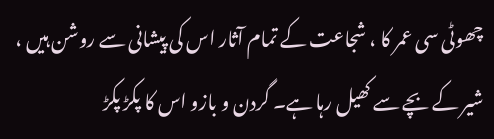چھوٹی سی عمر کا ، شجاعت کے تمام آثار اس کی پیشانی سے روشن ہیں ، شیر کے بچے سے کھیل رہا ہے۔ گردن و بازو اس کا پکڑ پکڑ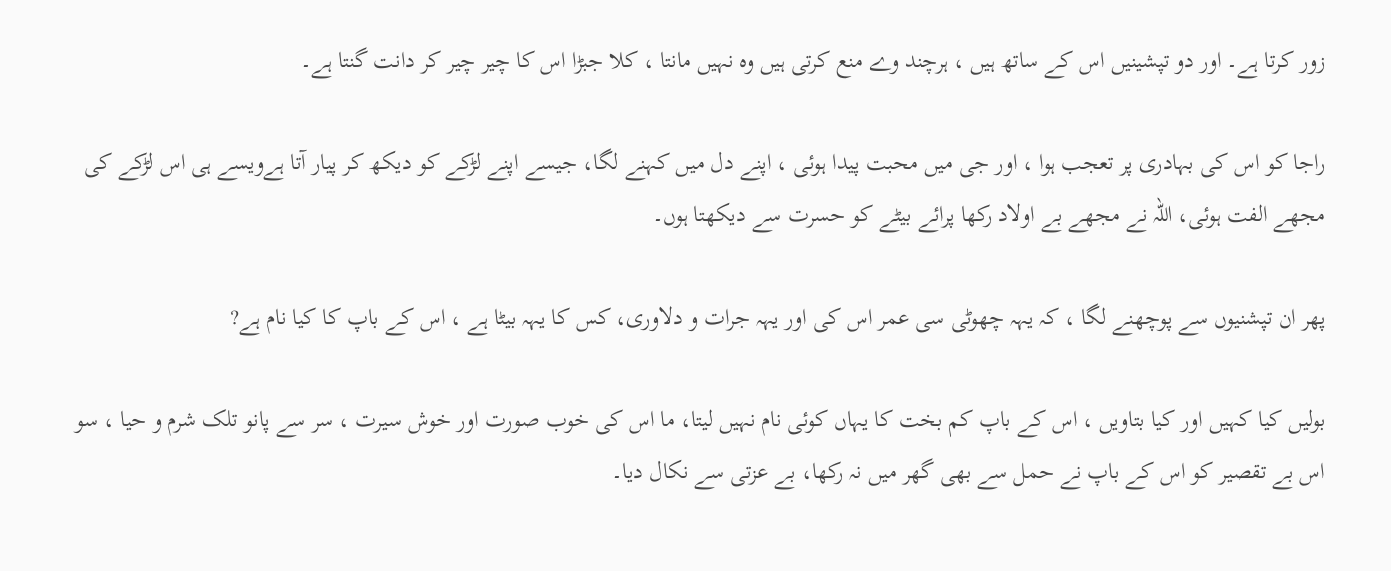زور کرتا ہے۔ اور دو تپشینیں اس کے ساتھ ہیں ، ہرچند وے منع کرتی ہیں وہ نہیں مانتا ، کلا جبڑا اس کا چیر چیر کر دانت گنتا ہے۔

راجا کو اس کی بہادری پر تعجب ہوا ، اور جی میں محبت پیدا ہوئی ، اپنے دل میں کہنے لگا، جیسے اپنے لڑکے کو دیکھ کر پیار آتا ہےویسے ہی اس لڑکے کی مجھے الفت ہوئی، اللہ نے مجھے بے اولاد رکھا پرائے بیٹے کو حسرت سے دیکھتا ہوں۔

پھر ان تپشنیوں سے پوچھنے لگا ، کہ یہہ چھوٹی سی عمر اس کی اور یہہ جرات و دلاوری، کس کا یہہ بیٹا ہے ، اس کے باپ کا کیا نام ہے?

بولیں کیا کہیں اور کیا بتاویں ، اس کے باپ کم بخت کا یہاں کوئی نام نہیں لیتا، ما اس کی خوب صورت اور خوش سیرت ، سر سے پانو تلک شرم و حیا ، سو اس بے تقصیر کو اس کے باپ نے حمل سے بھی گھر میں نہ رکھا، بے عزتی سے نکال دیا۔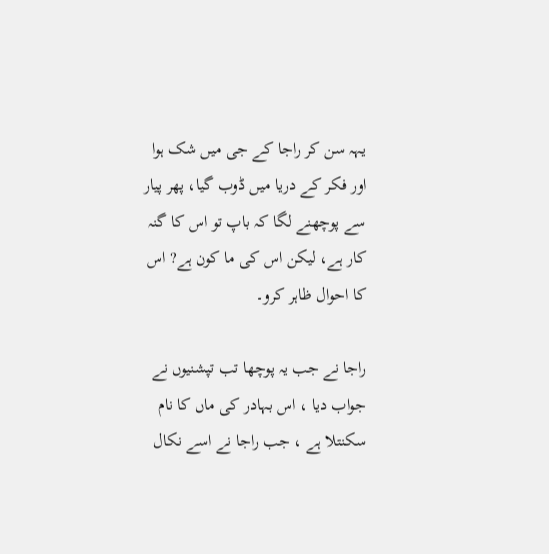یہہ سن کر راجا کے جی میں شک ہوا اور فکر کے دریا میں ڈوب گیا، پھر پیار سے پوچھنے لگا کہ باپ تو اس کا گنہ کار ہے، لیکن اس کی ما کون ہے? اس کا احوال ظاہر کرو۔

راجا نے جب یہ پوچھا تب تپشنیوں نے جواب دیا ، اس بہادر کی ماں کا نام سکنتلا ہے ، جب راجا نے اسے نکال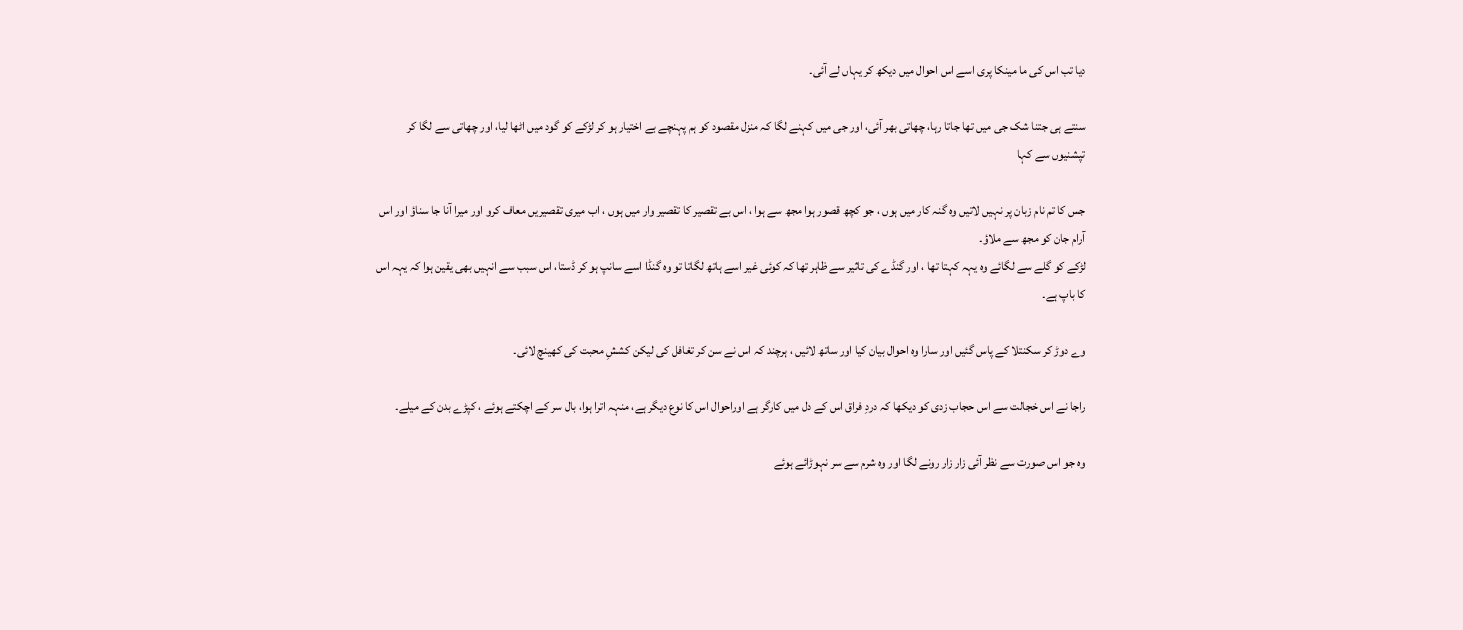دیا تب اس کی ما مینکا پری اسے اس احوال میں دیکھ کر یہاں لے آئی۔

سنتے ہی جتنا شک جی میں تھا جاتا رہا، چھاتی بھر آئی، اور جی میں کہنے لگا کہ منزل مقصود کو ہم پہنچے بے اختیار ہو کر لڑکے کو گود میں اٹھا لیا، اور چھاتی سے لگا کر تپشنیوں سے کہا

جس کا تم نام زبان پر نہیں لاتیں وہ گنہ کار میں ہوں ، جو کچھ قصور ہوا مجھ سے ہوا ، اس بے تقصیر کا تقصیر وار میں ہوں ، اب میری تقصیریں معاف کرو اور میرا آنا جا سناؤ اور اس آرام جان کو مجھ سے ملاؤ۔
لڑکے کو گلے سے لگائے وہ یہہ کہتا تھا ، اور گنڈے کی تاثیر سے ظاہر تھا کہ کوئی غیر اسے ہاتھ لگاتا تو وہ گنڈا اسے سانپ ہو کر ڈستا، اس سبب سے انہیں بھی یقین ہوا کہ یہہ اس کا باپ ہے۔

وے دوڑ کر سکنتلا کے پاس گئیں اور سارا وہ احوال بیان کیا اور ساتھ لائیں ، ہرچند کہ اس نے سن کر تغافل کی لیکن کششِ محبت کی کھینچ لائی۔

راجا نے اس خجالت سے اس حجاب زدی کو دیکھا کہ دردِ فراق اس کے دل میں کارگر ہے اوراحوال اس کا نوع دیگر ہے، منہہ اترا ہوا، بال سر کے اچکتے ہوئے ، کپڑے بدن کے میلے۔

وہ جو اس صورت سے نظر آئی زار زار رونے لگا اور وہ شرم سے سر نہوڑائے ہوئے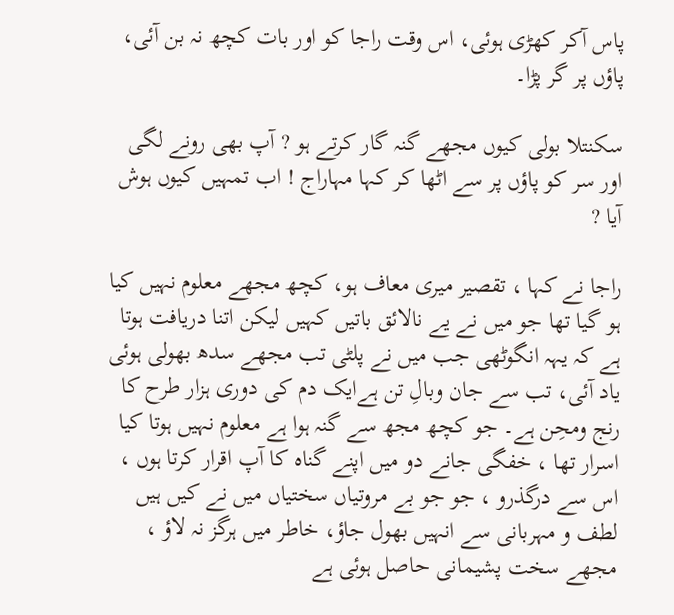پاس آکر کھڑی ہوئی، اس وقت راجا کو اور بات کچھ نہ بن آئی، پاؤں پر گر پڑا۔

سکنتلا بولی کیوں مجھے گنہ گار کرتے ہو ? آپ بھی رونے لگی اور سر کو پاؤں پر سے اٹھا کر کہا مہاراج ! اب تمہیں کیوں ہوش آیا ?

راجا نے کہا ، تقصیر میری معاف ہو، کچھ مجھے معلوم نہیں کیا ہو گیا تھا جو میں نے یے نالائق باتیں کہیں لیکن اتنا دریافت ہوتا ہے کہ یہہ انگوٹھی جب میں نے پلٹی تب مجھے سدھ بھولی ہوئی یاد آئی، تب سے جان وبالِ تن ہےایک دم کی دوری ہزار طرح کا رنج ومحِن ہے۔ جو کچھ مجھ سے گنہ ہوا ہے معلوم نہیں ہوتا کیا اسرار تھا ، خفگی جانے دو میں اپنے گناہ کا آپ اقرار کرتا ہوں ، اس سے درگذرو ، جو جو بے مروتیاں سختیاں میں نے کیں ہیں لطف و مہربانی سے انہیں بھول جاؤ، خاطر میں ہرگز نہ لاؤ ، مجھے سخت پشیمانی حاصل ہوئی ہے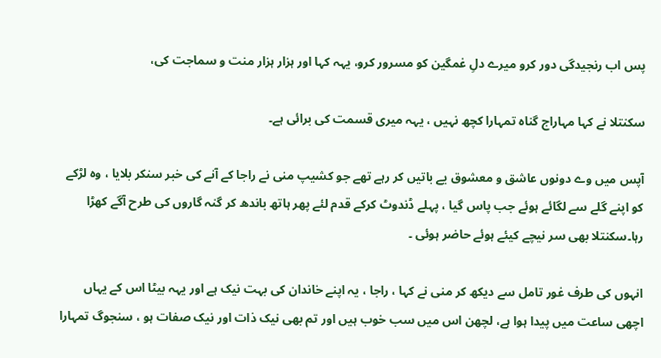پس اب رنجیدگی دور کرو میرے دلِ غمگین کو مسرور کرو، یہہ کہا اور ہزار ہزار منت و سماجت کی،

سکنتلا نے کہا مہاراج گناہ تمہارا کچھ نہیں ، یہہ میری قسمت کی برائی ہے۔

آپس میں وے دونوں عاشق و معشوق یے باتیں کر رہے تھے جو کشیپ منی نے راجا کے آنے کی خبر سنکر بلایا ، وہ لڑکے کو اپنے گلے سے لگائے ہوئے جب پاس گیا ، پہلے ڈندوٹ کرکے قدم لئے پھر ہاتھ باندھ کر گنہ گاروں کی طرح آگے کھڑا رہا۔سکنتلا بھی سر نیچے کیئے ہوئے حاضر ہوئی ۔

انہوں کی طرف غور تامل سے دیکھ کر منی نے کہا ، راجا ، یہ اپنے خاندان کی بہت نیک ہے اور یہہ بیٹا اس کے یہاں اچھی ساعت میں پیدا ہوا ہے، لچھن اس میں سب خوب ہیں اور تم بھی نیک ذات اور نیک صفات ہو ، سنجوگ تمہارا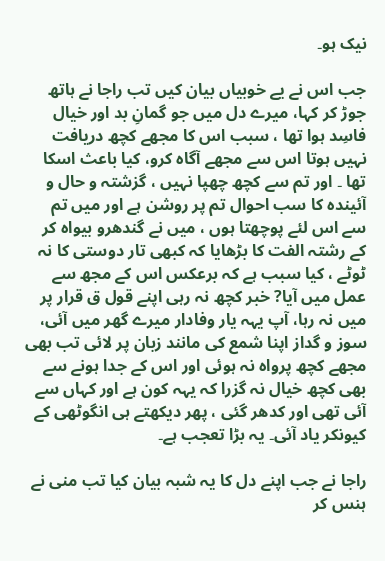نیک ہو۔

جب اس نے یے خوبیاں بیان کیں تب راجا نے ہاتھ جوڑ کر کہا، میرے دل میں جو گمانِ بد اور خیال فاسِد ہوا تھا ، سبب اس کا مجھے کچھ دریافت نہیں ہوتا اس سے مجھے آگاہ کرو، کیا باعث اسکا تھا ۔ اور تم سے کچھ چھپا نہیں ، گزشتہ و حال و آئیندہ کا سب احوال تم پر روشن ہے اور میں تم سے اس لئے پوچھتا ہوں ، میں نے گندھرو بیواہ کر کے رشتہ الفت کا بڑھایا کہ کبھی تار دوستی کا نہ ٹوٹے ، کیا سبب ہے کہ برعکس اس کے مجھ سے عمل میں آیا? خبر کچھ نہ رہی اپنے قول ق قرار پر میں نہ رہا، آپ یہہ یار وفادار میرے گھر میں آئی، سوز و گداز اپنا شمع کی مانند زبان پر لائی تب بھی مجھے کچھ پرواہ نہ ہوئی اور اس کے جدا ہونے سے بھی کچھ خیال نہ گزرا کہ یہہ کون ہے اور کہاں سے آئی تھی اور کدھر گئی ، پھر دیکھتے ہی انگوٹھی کے کیونکر یاد آئی۔ یہ بڑا تعجب ہے۔

راجا نے جب اپنے دل کا یہ شبہ بیان کیا تب منی نے ہنس کر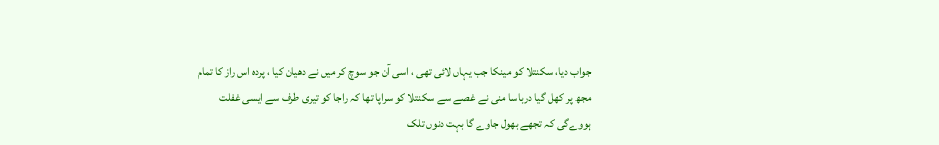جواب دیا، سکنتلا کو مینکا جب یہاں لائی تھی ، اسی آن جو سوچ کر میں نے دھیان کیا ، پردہ اس راز کا تمام مجھ پر کھل گیا درباسا منی نے غصے سے سکنتلا کو سراپا تھا کہ راجا کو تیری طرف سے ایسی غفلت ہووےگی کہ تجھے بھول جاوے گا بہت دنوں تلک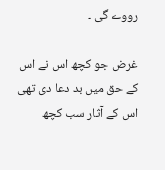رووے گی ۔

غرض جو کچھ اس نے اس کے حق میں بد دعا دی تھی اس کے آثار سب کچھ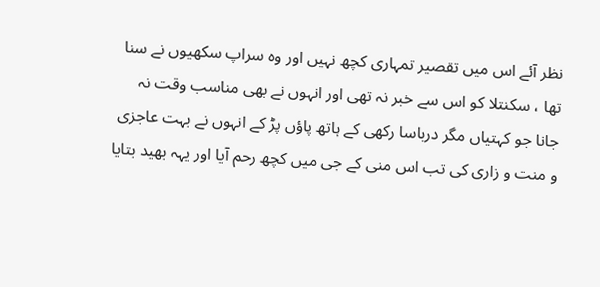نظر آئے اس میں تقصیر تمہاری کچھ نہیں اور وہ سراپ سکھیوں نے سنا تھا ، سکنتلا کو اس سے خبر نہ تھی اور انہوں نے بھی مناسب وقت نہ جانا جو کہتیاں مگر درباسا رکھی کے ہاتھ پاؤں پڑ کے انہوں نے بہت عاجزی و منت و زاری کی تب اس منی کے جی میں کچھ رحم آیا اور یہہ بھید بتایا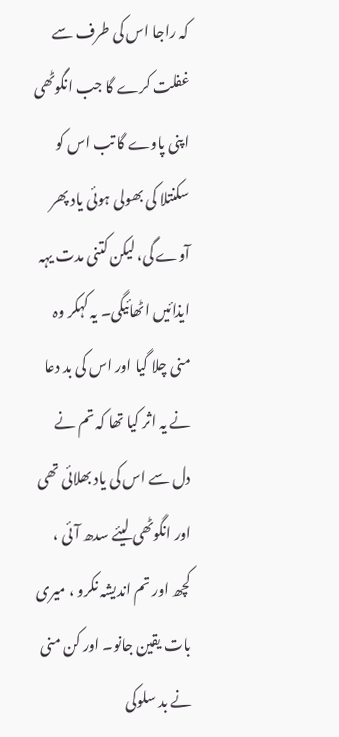کہ راجا اس کی طرف سے غفلت کرے گا جب انگوٹھی اپنی پاوے گا تب اس کو سکنتلا کی بھولی ہوئی یاد پھر آوے گی، لیکن کتنی مدت یہہ ایذائیں اٹھائیگی۔ یہ کہکر وہ منی چلا گیا اور اس کی بد دعا نے یہ اثر کیا تھا کہ تم نے دل سے اس کی یاد بھلائی تھی اور انگوٹھی لیئے سدھ آئی ، کچھ اور تم اندیشہ نکرو ، میری بات یقین جانو۔ اور کن منی نے بد سلوکی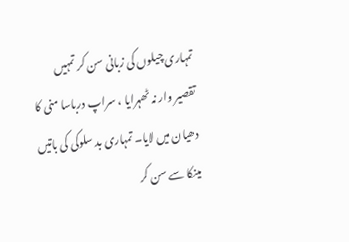تمہاری چیلوں کی زبانی سن کر تمہیں تقصیر وار نہ ٹھہرایا ، سراپ درباسا منی کا دھیان میں لایا۔ تمہاری بد سلوکی کی باتیں مینکا سے سن کر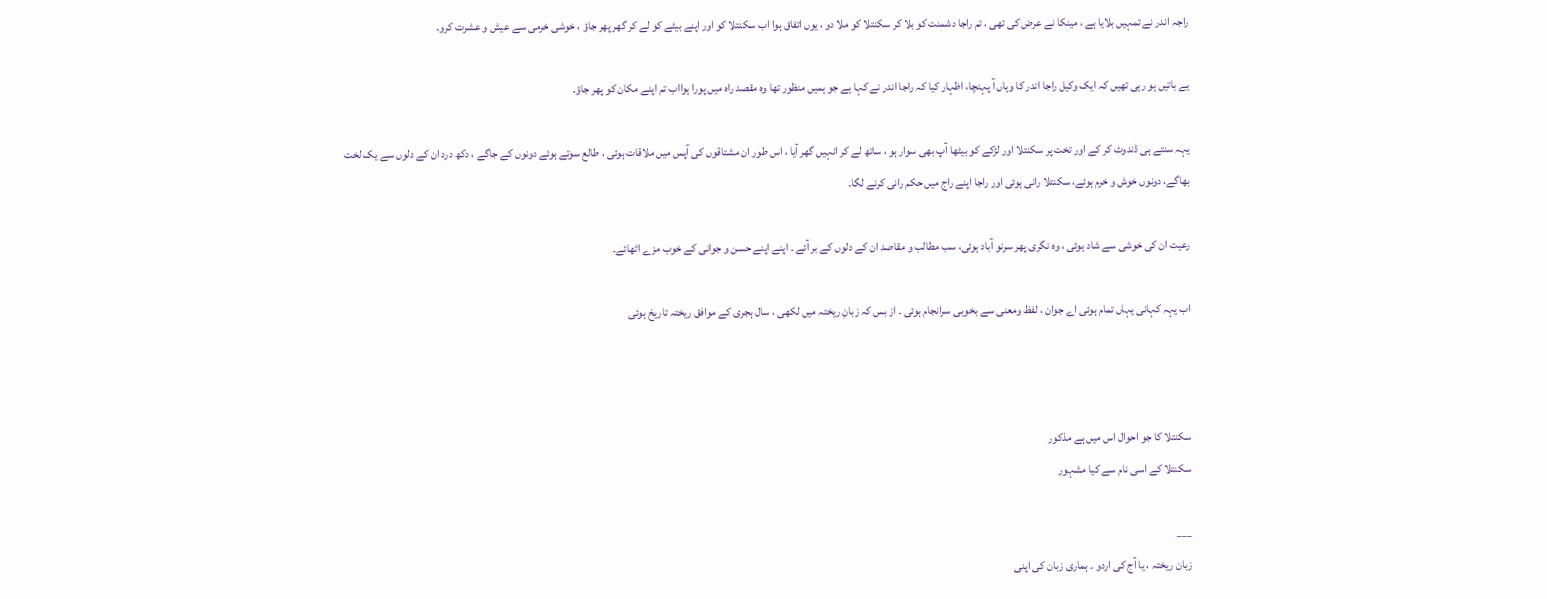راجہ اندر نے تمہیں بلایا ہے ، مینکا نے عرض کی تھی ، تم راجا دشمنت کو بلا کر سکنتلا کو ملا دو ، یوں اتفاق ہوا اب سکنتلا کو اور اپنے بیٹے کو لے کر گھر پھر جاؤ ، خوشی خرمی سے عیش و عشرت کرو۔

یے باتیں ہو رہی تھیں کہ ایک وکیل راجا اندر کا وہاں آ پہنچا، اظہار کیا کہ راجا اندر نے کہا ہے جو ہمیں منظور تھا وہ مقصد راہ میں پورا ہوااب تم اپنے مکان کو پھر جاؤ۔

یہہ سنتے ہی ڈندوٹ کر کے اور تخت پر سکنتلا اور لڑکے کو بیٹھا آپ بھی سوار ہو ، ساتھ لے کر انہیں گھر آیا ، اس طور ان مشتاقوں کی آپس میں ملاقات ہوئی ، طالع سوتے ہوئے دونوں کے جاگے ، دکھ درد ان کے دلوں سے یک لخت بھاگے، دونوں خوش و خرم ہوئے، سکنتلا رانی ہوئی اور راجا اپنے راج میں حکم رانی کرنے لگا۔

رعیت ان کی خوشی سے شاد ہوئی ، وہ نگری پھر سرنو آباد ہوئی، سب مطالب و مقاصد ان کے دلوں کے بر آئے ۔ اپنے اپنے حسن و جوانی کے خوب مزے اٹھائے۔

اب یہہ کہانی یہاں تمام ہوئی اے جوان ، لفظ ومعنی سے بخوبی سرانجام ہوئی ۔ از بس کہ زبانِ ریختہ میں لکھی ، سال ہجری کے موافق ریختہ تاریخ ہوئی



سکنتلا کا جو احوال اس میں ہے مذکور
سکنتلا کے اسی نام سے کیا مشہور

___
زبان ریختہ ، یا آج کی اردو ۔ ہماری زبان کی اپنی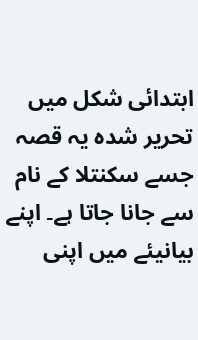ابتدائی شکل میں تحریر شدہ یہ قصہ جسے سکنتلا کے نام سے جانا جاتا ہے۔ اپنے بیانیئے میں اپنی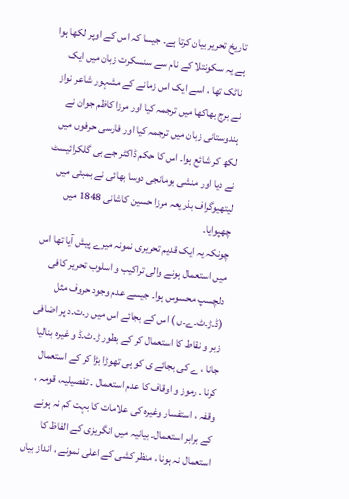تاریخ تحریر بیان کرتا ہے۔ جیسا کہ اس کے اوپر لکھا ہوا ہے یہ سکونتلا کے نام سے سنسکرت زبان میں ایک ناٹک تھا ، اسے ایک اس زمانے کے مشہور شاعر نواز نے برج بھاکھا میں ترجمہ کیا اور مرزا کاظم جوان نے ہندوستانی زبان میں ترجمہ کیا اور فارسی حرفوں میں لکھ کر شائع ہوا۔ اس کا حکم ڈاکٹر جے بی گلکرائیسٹ نے دیا اور منشی بومانجی دوسا بھائی نے بمبئی میں لیتھیوگراف بذریعہ مرزا حسین کاشانی 1848 میں چھپوایا۔
چونکہ یہ ایک قدیم تحریری نمونہ میرے پیش آیا تھا اس میں استعمال ہونے والی تراکیب و اسلوب تحریر کافی دلچسپ محسوس ہوا۔ جیسے عدم وجود حروف مثل (ڈ۔ڑ۔ٹ۔ے۔ں ) اس کے بجائے اس میں ر۔ت۔د پر اضافی زبر و نقاط کا استعمال کر کے بطور ڑ۔ٹ۔ڈ و غیرہ بنالیا جانا ، ے کی بجائے ی کو ہی تھوڑا بڑا کر کے استعمال کرنا ۔ رموز و اوقاف کا عدم استعمال ۔ تفصیلیہ، قومہ ، وقفہ ، استفسار وغیرہ کی علامات کا بہت کم نہ ہونے کے برابر استعمال۔ بیانیہ میں انگریزی کے الفاظ کا استعمال نہ ہونا ، منظر کشی کے اعلی نمونے ، انداز بیاں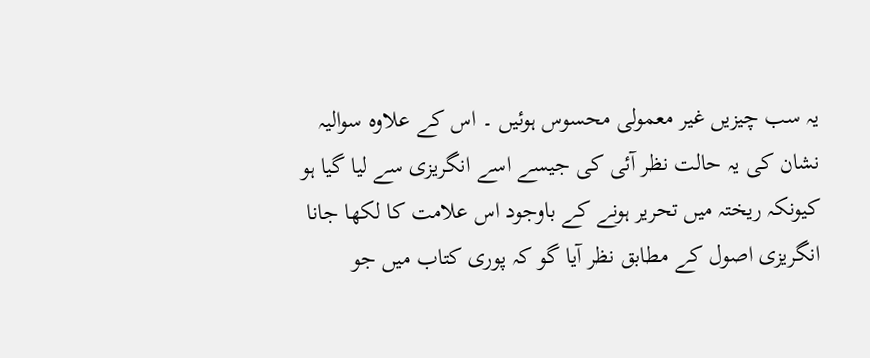یہ سب چیزیں غیر معمولی محسوس ہوئیں ۔ اس کے علاوہ سوالیہ نشان کی یہ حالت نظر آئی کی جیسے اسے انگریزی سے لیا گیا ہو کیونکہ ریختہ میں تحریر ہونے کے باوجود اس علامت کا لکھا جانا انگریزی اصول کے مطابق نظر آیا گو کہ پوری کتاب میں جو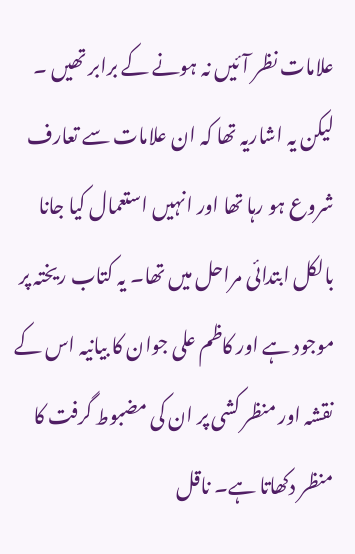علامات نظر آئیں نہ ہونے کے برابر تھیں ۔ لیکن یہ اشاریہ تھا کہ ان علامات سے تعارف شروع ہو رہا تھا اور انہیں استعمال کیا جانا بالکل ابتدائی مراحل میں تھا۔ یہ کتاب ریختہ پر موجود ہے اور کاظم علی جوان کا بیانیہ اس کے نقشہ اور منظر کشی پر ان کی مضبوط گرفت کا منظر دکھاتا ہے۔ ناقل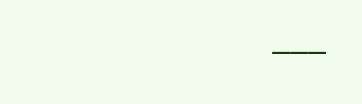___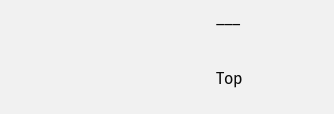___

Top